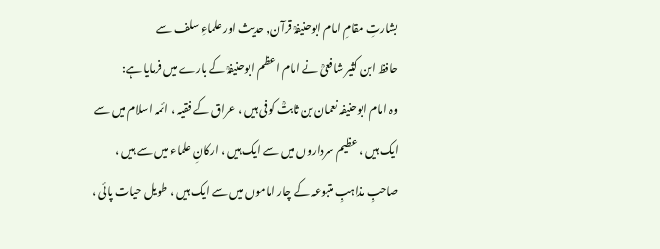بشارتِ مقامِ امام ابوحنیفہؒ قرآن, حدیث اور علماءِ سلف سے
حافظ ابن کثیر شافعیؒ نے امام اعظم ابوحنیفہؒ کے بارے میں فرمایا ہے:
وہ امام ابوحنیفہ نعمان بن ثابتؒ کوفی ہیں ، عراق کے فقیہ ، ائمہ اسلام میں سے ایک ہیں ، عظیم سرداروں میں سے ایک ہیں ، ارکانِ علماء میں سے ہیں ، صاحبِ مذاہبِ متبوعہ کے چار اماموں میں سے ایک ہیں ، طویل حیات پائی ،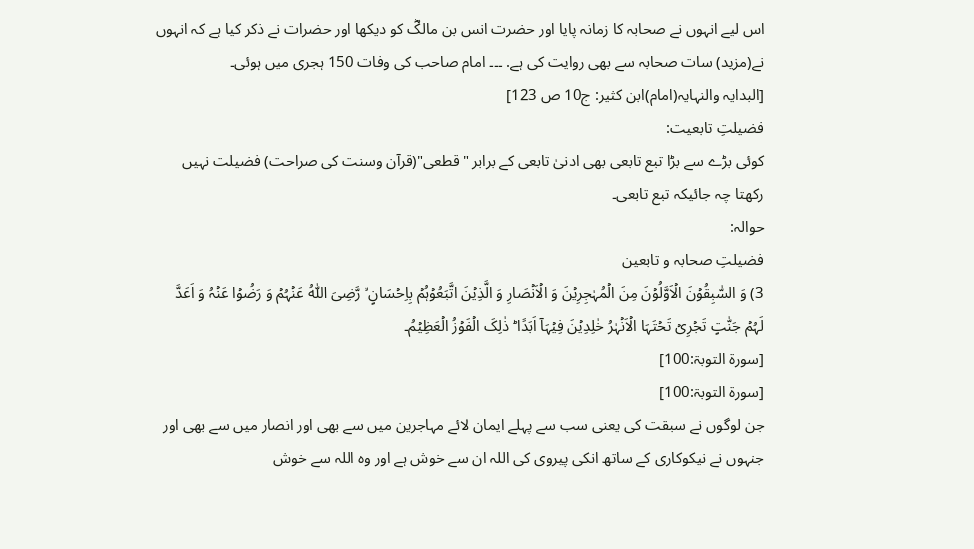اس لیے انہوں نے صحابہ کا زمانہ پایا اور حضرت انس بن مالکؓ کو دیکها اور حضرات نے ذکر کیا ہے کہ انہوں نے(مزید) سات صحابہ سے بھی روایت کی ہے. ۔۔۔ امام صاحب کی وفات 150 ہجری میں ہوئی۔
[البدایہ والنہایہ(امام)ابن کثیر: ج10 ص 123]
فضیلتِ تابعیت:
کوئی بڑے سے بڑا تبع تابعی بھی ادنیٰ تابعی کے برابر "قطعی"(قرآن وسنت کی صراحت) فضیلت نہیں رکھتا چہ جائیکہ تبع تابعی۔
حوالہ:
فضیلتِ صحابہ و تابعین
3) وَ السّٰبِقُوۡنَ الۡاَوَّلُوۡنَ مِنَ الۡمُہٰجِرِیۡنَ وَ الۡاَنۡصَارِ وَ الَّذِیۡنَ اتَّبَعُوۡہُمۡ بِاِحۡسَانٍ ۙ رَّضِیَ اللّٰہُ عَنۡہُمۡ وَ رَضُوۡا عَنۡہُ وَ اَعَدَّ لَہُمۡ جَنّٰتٍ تَجۡرِیۡ تَحۡتَہَا الۡاَنۡہٰرُ خٰلِدِیۡنَ فِیۡہَاۤ اَبَدًا ؕ ذٰلِکَ الۡفَوۡزُ الۡعَظِیۡمُ۔
[سورۃ التوبۃ:100]
[سورۃ التوبۃ:100]
جن لوگوں نے سبقت کی یعنی سب سے پہلے ایمان لائے مہاجرین میں سے بھی اور انصار میں سے بھی اور جنہوں نے نیکوکاری کے ساتھ انکی پیروی کی اللہ ان سے خوش ہے اور وہ اللہ سے خوش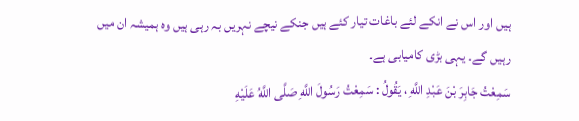ہیں اور اس نے انکے لئے باغات تیار کئے ہیں جنکے نیچے نہریں بہ رہی ہیں وہ ہمیشہ ان میں رہیں گے۔ یہی بڑی کامیابی ہے۔
سَمِعْتُ جَابِرَ بْنَ عَبْدِ اللَّهِ ، يَقُولُ : سَمِعْتُ رَسُولَ اللَّهِ صَلَّى اللَّهُ عَلَيْهِ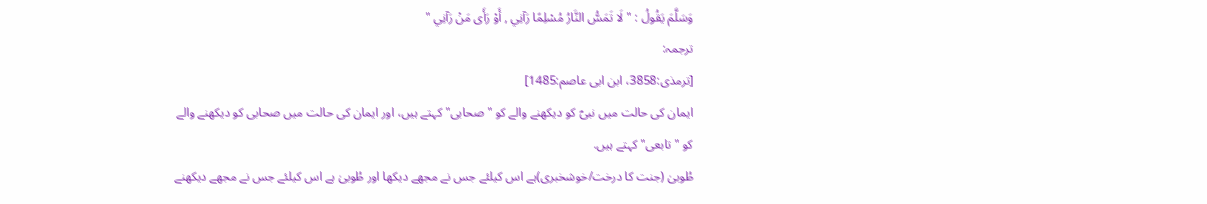وَسَلَّمَ يَقُولُ : " لَا تَمَسُّ النَّارُ مُسْلِمًا رَآنِي , أَوْ رَأَى مَنْ رَآنِي "
ترجمہ:
[ترمذی:3858، ابن ابی عاصم:1485]
ایمان کی حالت میں نبیؐ کو دیکھنے والے کو "صحابی" کہتے ہیں، اور ایمان کی حالت میں صحابی کو دیکھنے والے کو "تابعی" کہتے ہیں.
طُوبیٰ (جنت کا درخت/خوشخبری)ہے اس کیلئے جس نے مجھے دیکھا اور طُوبیٰ ہے اس کیلئے جس نے مجھے دیکھنے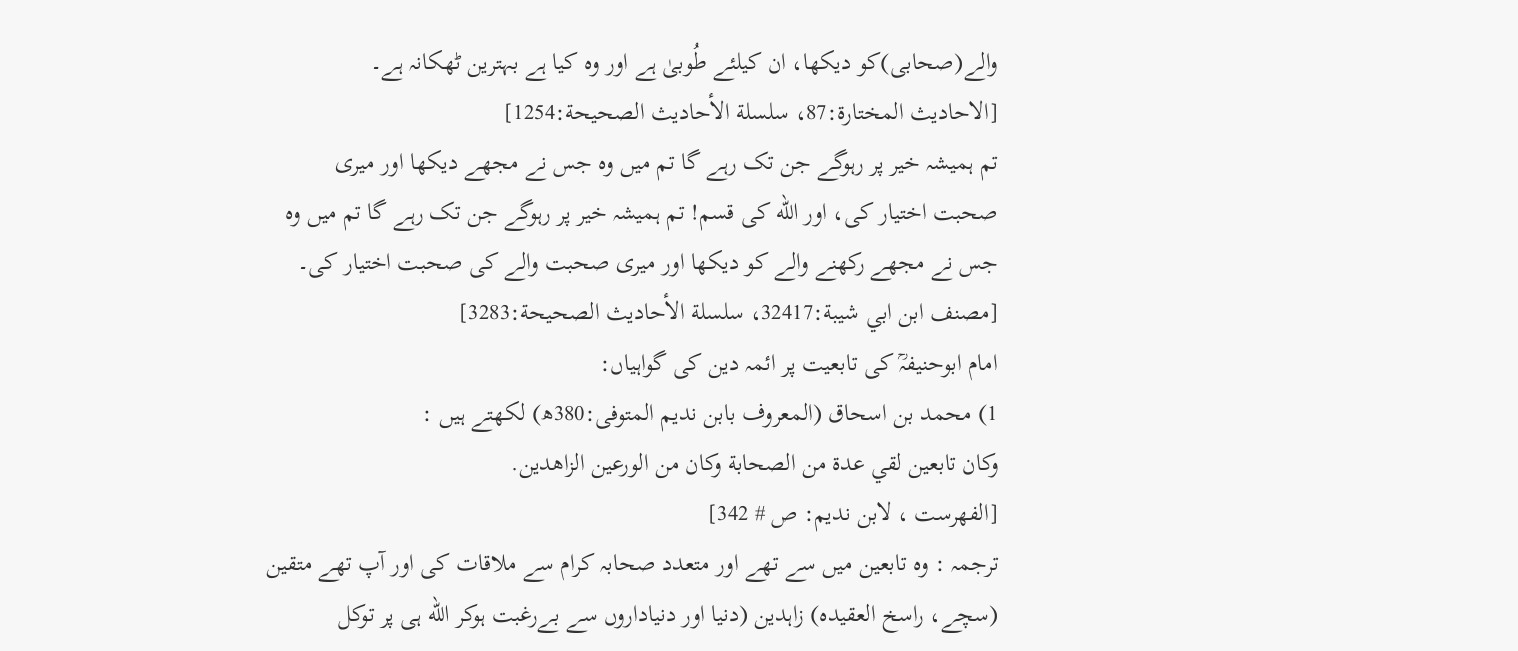والے(صحابی)کو دیکھا، ان کیلئے طُوبیٰ ہے اور وہ کیا ہے بہترین ٹھکانہ ہے۔
[الاحادیث المختارۃ:87، سلسلة الأحاديث الصحيحة:1254]
تم ہمیشہ خیر پر رہوگے جن تک رہے گا تم میں وہ جس نے مجھے دیکھا اور میری صحبت اختیار کی، اور الله کی قسم! تم ہمیشہ خیر پر رہوگے جن تک رہے گا تم میں وہ جس نے مجھے رکھنے والے کو دیکھا اور میری صحبت والے کی صحبت اختیار کی۔
[مصنف ابن ابي شيبة:32417، سلسلة الأحاديث الصحيحة:3283]
امام ابوحنیفہؒ کی تابعیت پر ائمہ دین کی گواہیاں:
1) محمد بن اسحاق (المعروف بابن ندیم المتوفی:380ھ) لکھتے ہیں :
وكان تابعين لقي عدة من الصحابة وكان من الورعين الزاهدين.
[الفهرست ، لابن نديم: ص # 342]
ترجمہ : وہ تابعین میں سے تھے اور متعدد صحابہ کرام سے ملاقات کی اور آپ تھے متقین (سچے، راسخ العقیدہ) زاہدین (دنیا اور دنیاداروں سے بےرغبت ہوکر الله ہی پر توکل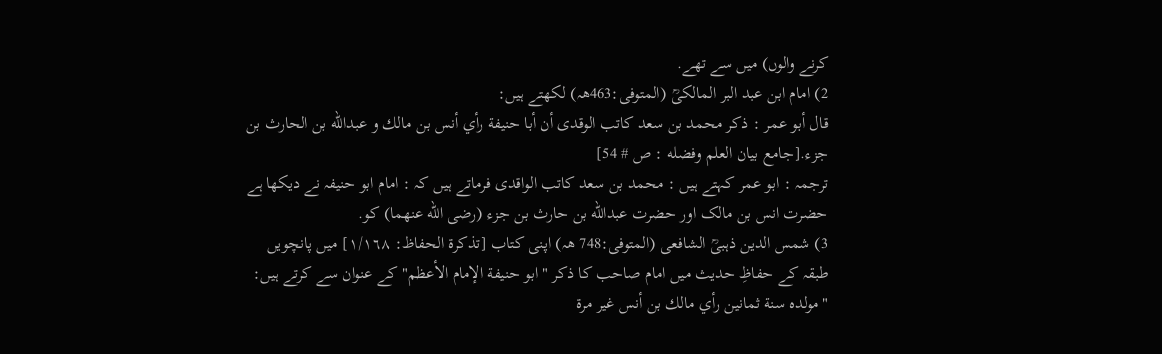کرنے والوں) میں سے تھے.
2) امام ابن عبد البر المالکیؒ (المتوفی:463ھہ) لکھتے ہیں:
قال أبو عمر : ذكر محمد بن سعد كاتب الوقدى أن أبا حنيفة رأي أنس بن مالك و عبدالله بن الحارث بن جزء.[جامع بيان العلم وفضله : ص # 54]
ترجمہ : ابو عمر کہتے ہیں : محمد بن سعد کاتب الواقدی فرماتے ہیں کہ : امام ابو حنیفہ نے دیکھا ہے حضرت انس بن مالک اور حضرت عبدالله بن حارث بن جزء (رضی الله عنھما) کو.
3) شمس الدین ذہبیؒ الشافعی (المتوفی:748 ھہ) اپنی كتاب [تذکرۃ الحفاظ: ١/١٦٨] میں پانچویں طبقہ کے حفاظِ حدیث میں امام صاحب کا ذکر "ابو حنيفة الإمام الأعظم" کے عنوان سے کرتے ہیں:
"مولده سنة ثمانين رأي مالك بن أنس غير مرة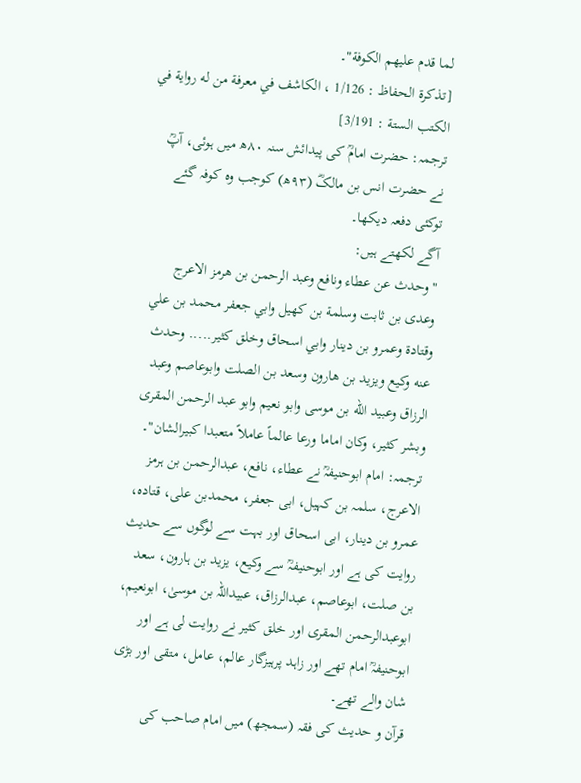لما قدم عليهم الكوفة"۔
[تذكرة الحفاظ : 1/126 ، الكاشف في معرفة من له رواية في الكتب الستة : 3/191]
ترجمہ: حضرت امامؒ کی پیدائش سنہ ٨٠ھ میں ہوئی، آپؒ نے حضرت انس بن مالکؓ (٩٣ھ) کوجب وہ کوفہ گئے توکئی دفعہ دیکھا۔
آگے لکھتے ہیں:
"وحدث عن عطاء ونافع وعبد الرحمن بن هرمز الاعرج وعدى بن ثابت وسلمة بن كهيل وابي جعفر محمد بن علي وقتادة وعمرو بن دينار وابي اسحاق وخلق كثير..... وحدث عنه وكيع ويزيد بن هارون وسعد بن الصلت وابوعاصم وعبد الرزاق وعبيد الله بن موسى وابو نعيم وابو عبد الرحمن المقرى وبشر كثير، وكان اماما ورعا عالماً عاملاً متعبدا کبیرالشان"۔
ترجمہ: امام ابوحنیفہؒ نے عطاء، نافع، عبدالرحمن بن ہرمز الاعرج، سلمہ بن کہیل، ابی جعفر، محمدبن علی، قتادہ، عمرو بن دینار، ابی اسحاق اور بہت سے لوگوں سے حدیث روایت کی ہے اور ابوحنیفہؒ سے وکیع، یزید بن ہارون، سعد بن صلت، ابوعاصم، عبدالرزاق، عبیداللہ بن موسیٰ، ابونعیم، ابوعبدالرحمن المقری اور خلق کثیر نے روایت لی ہے اور ابوحنیفہؒ امام تھے اور زاہد پرہیزگار عالم، عامل، متقی اور بڑی شان والے تھے۔
قرآن و حدیث کی فقہ (سمجھ) میں امام صاحب کی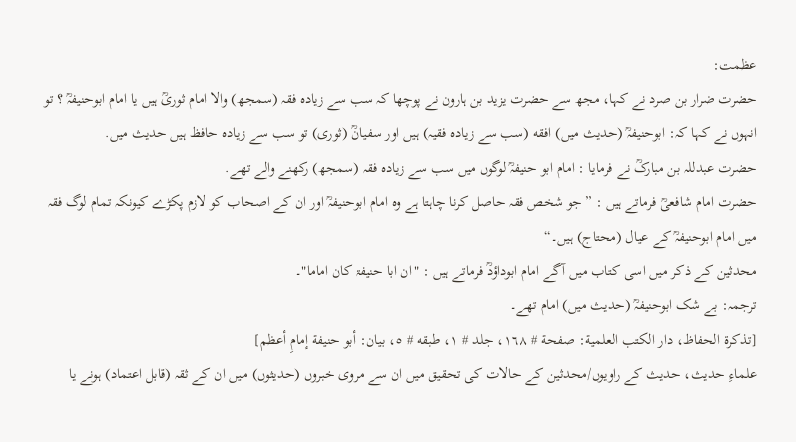عظمت:
حضرت ضرار بن صرد نے کہا، مجھ سے حضرت یزید بن ہارون نے پوچھا کہ سب سے زیادہ فقہ (سمجھ) والا امام ثوریؒ ہیں یا امام ابوحنیفہؒ ؟ تو انہوں نے کہا کہ: ابوحنیفہؒ (حدیث میں) افقه (سب سے زیادہ فقیہ) ہیں اور سفیانؒ (ثوری) تو سب سے زیادہ حافظ ہیں حدیث میں.
حضرت عبدللہ بن مبارکؒ نے فرمایا : امام ابو حنیفہؒ لوگوں میں سب سے زیادہ فقہ (سمجھ) رکھنے والے تھے.
حضرت امام شافعیؒ فرماتے ہیں : ”جو شخص فقہ حاصل کرنا چاہتا ہے وہ امام ابوحنیفہؒ اور ان کے اصحاب کو لازم پکڑے کیونکہ تمام لوگ فقہ میں امام ابوحنیفہؒ کے عیال (محتاج) ہیں۔“
محدثین کے ذکر میں اسی کتاب میں آگے امام ابوداؤدؒ فرماتے ہیں : "ان ابا حنیفۃ کان اماما"۔
ترجمہ: بے شک ابوحنیفہؒ (حديث میں) امام تھے۔
[تذكرة الحفاظ، دار الكتب العلمية: صفحة # ١٦٨، جلد # ١، طبقه # ٥، بيان: أبو حنيفة إمامِ أعظم]
علماءِ حدیث، حدیث کے راویوں/محدثین کے حالات کی تحقیق میں ان سے مروی خبروں (حدیثوں) میں ان کے ثقہ (قابل اعتماد) ہونے یا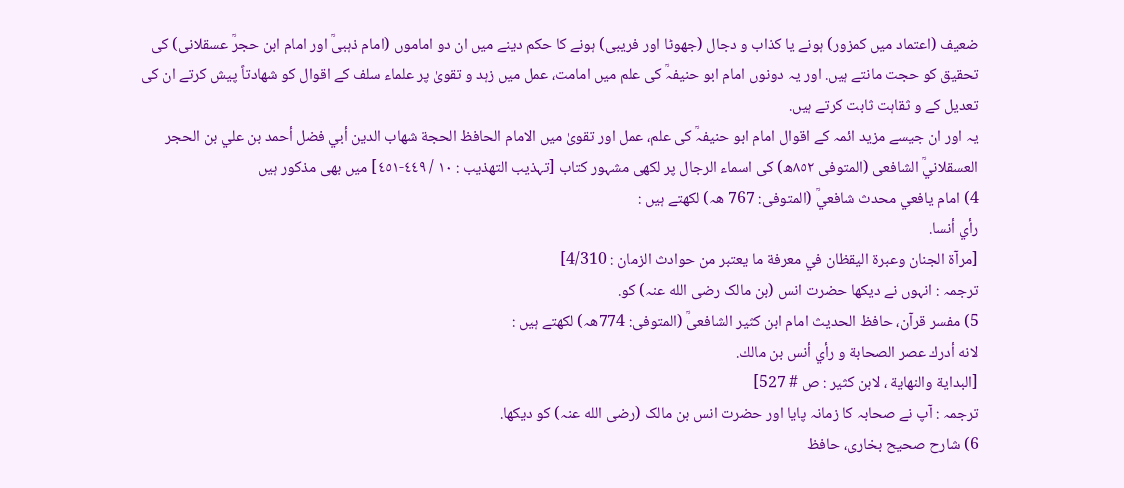ضعیف (اعتماد میں کمزور) ہونے یا کذاب و دجال (جھوٹا اور فریبی) ہونے کا حکم دینے میں ان دو اماموں (امام ذہبیؒ اور امام ابن حجرؒ عسقلانی) کی تحقیق کو حجت مانتے ہیں. اور یہ دونوں امام ابو حنیفہؒ کی علم میں امامت، عمل میں زہد و تقویٰ پر علماء سلف کے اقوال کو شھادتاً پیش کرتے ان کی تعدیل کے و ثقاہت ثابت کرتے ہیں.
یہ اور ان جیسے مزید ائمہ کے اقوال امام ابو حنیفہؒ کی علم، عمل اور تقویٰ میں الامام الحافظ الحجة شهاب الدين أبي فضل أحمد بن علي بن الحجر العسقلانيؒ الشافعی (المتوفی ٨٥٢ھ) کی اسماء الرجال پر لکھی مشہور کتاب [تہذیب التهذیب : ١٠ / ٤٤٩-٤٥١] میں بھی مذکور ہیں
4) امام يافعي محدث شافعيؒ (المتوفی: 767 ھہ) لکھتے ہیں :
رأي أنسا.
[مرآة الجنان وعبرة اليقظان في معرفة ما يعتبر من حوادث الزمان : 4/310]
ترجمہ : انہوں نے دیکھا حضرت انس (بن مالک رضی الله عنہ) کو.
5) مفسر قرآن، حافظ الحدیث امام ابن کثیر الشافعیؒ (المتوفی: 774ھہ) لکھتے ہیں :
لانه أدرك عصر الصحابة و رأي أنس بن مالك.
[البداية والنهاية ، لابن كثير : ص # 527]
ترجمہ : آپ نے صحابہ کا زمانہ پایا اور حضرت انس بن مالک (رضی الله عنہ) کو دیکھا.
6) شارح صحیح بخاری، حافظ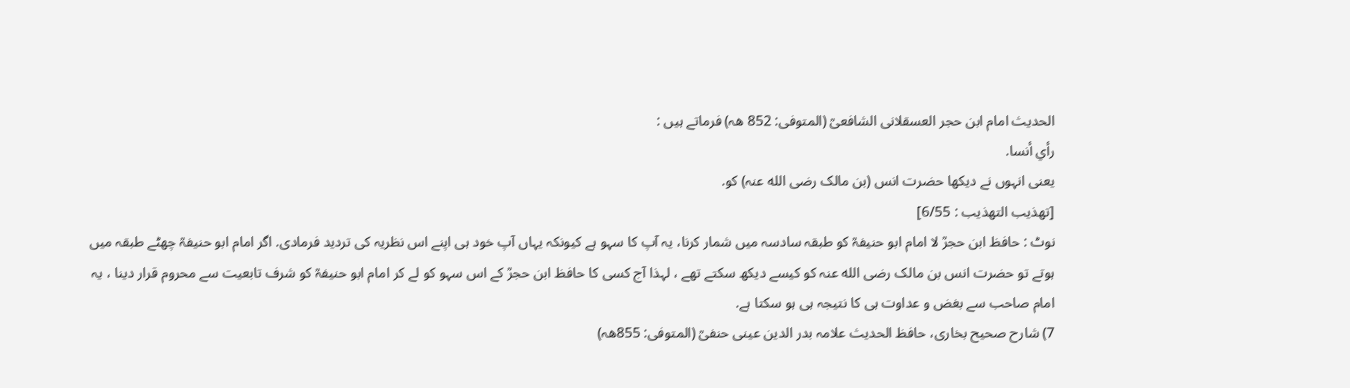الحدیث امام ابن حجر العسقلانی الشافعیؒ (المتوفی: 852 ھہ) فرماتے ہیں :
رأي أنسا.
یعنی انہوں نے دیکھا حضرت انس (بن مالک رضی الله عنہ) کو.
[تھذیب التھذیب : 6/55]
نوٹ : حافظ ابن حجرؒ لا امام ابو حنیفہؒ کو طبقہ سادسہ میں شمار کرنا، یہ آپ کا سہو ہے کیونکہ یہاں آپ خود ہی اپنے اس نظریہ کی تردید فرمادی. اگر امام ابو حنیفہؒ چھٹے طبقہ میں ہوتے تو حضرت انس بن مالک رضی الله عنہ کو کیسے دیکھ سکتے تھے ، لہذا آج کسی کا حافظ ابن حجرؒ کے اس سہو کو لے کر امام ابو حنیفہؒ کو شرف تابعیت سے محروم قرار دینا ، یہ امام صاحب سے بغض و عداوت ہی کا نتیجہ ہی ہو سکتا ہے.
7) شارح صحیح بخاری، حافظ الحدیث علامہ بدر الدین عینی حنفیؒ (المتوفی: 855ھہ)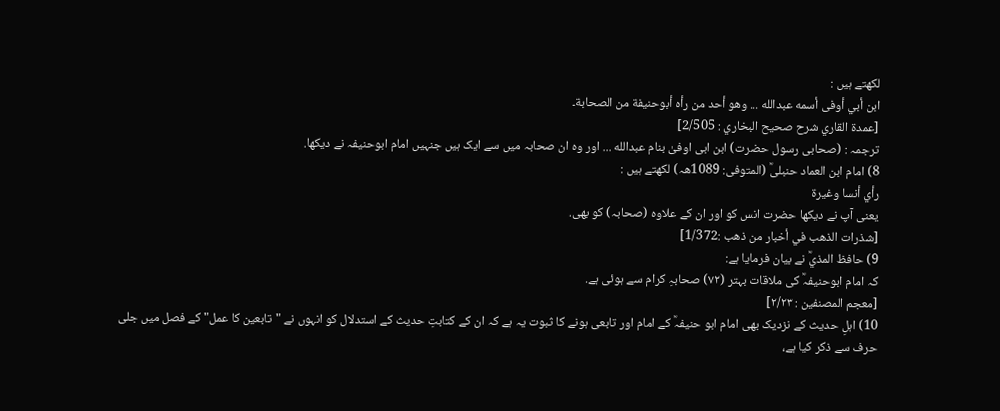لکھتے ہیں :
ابن أبي أوفى أسمه عبدالله ... وهو أحد من رأه أبوحنيفة من الصحابة۔
[عمدة القاري شرح صحيح البخاري : 2/505]
ترجمہ : (صحابی رسول حضرت) ابن ابی اوفیٰ بنام عبدالله ... اور وہ ان صحابہ میں سے ایک ہیں جنہیں امام ابوحنیفہ نے دیکھا.
8) امام ابن العماد حنبلیؒ (المتوفی: 1089ھہ) لکھتے ہیں :
رأي أنسا وغيرة
یعنی آپ نے دیکھا حضرت انس کو اور ان کے علاوہ (صحابہ) کو بھی.
[شذرات الذهب في أخبار من ذهب :1/372]
9) حافظ المذيؒ نے بیان فرمایا ہے:
کہ امام ابوحنیفہؒ کی ملاقات بہتر (٧٢) صحابہِ کرام سے ہوئی ہے.
[معجم المصنفین : ٢/٢٣]
10) اہلِ حدیث کے نزدیک بھی امام ابو حنیفہؒ کے امام اور تابعی ہونے کا ثبوت یہ ہے کہ ان کے کتابتِ حدیث کے استدلال کو انہوں نے "تابعین کا عمل" کے فصل میں جلی حرف سے ذکر کیا ہے،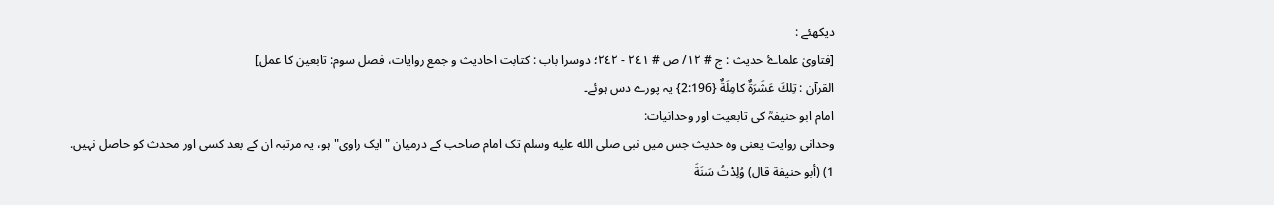دیکھئے :
[فتاویٰ علماۓ حدیث : ج # ١٢/ ص # ٢٤١ - ٢٤٢؛ دوسرا باب : کتابت احادیث و جمع روایات، فصل سوم: تابعین کا عمل]
القرآن : تِلكَ عَشَرَةٌ كامِلَةٌ {2:196} یہ پورے دس ہوئے۔
امام ابو حنیفہؒ کی تابعیت اور وحدانیات:
وحدانی روایت یعنی وہ حدیث جس میں نبی صلى الله عليه وسلم تک امام صاحب کے درمیان "ایک راوی" ہو، یہ مرتبہ ان کے بعد کسی اور محدث کو حاصل نہیں.
1) (أبو حنيفة قال) وُلِدْتُ سَنَةَ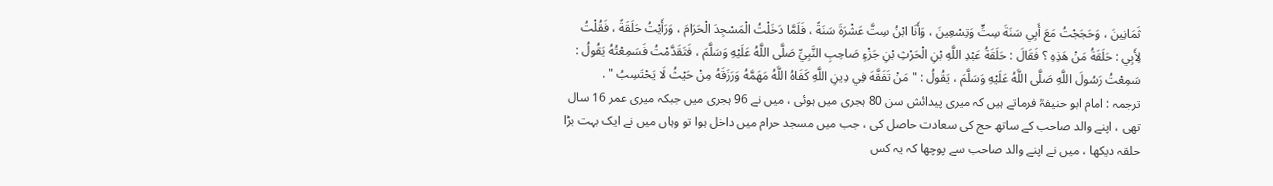ثَمَانِينَ ، وَحَجَجْتُ مَعَ أَبِي سَنَةَ سِتٍّ وَتِسْعِينَ ، وَأَنَا ابْنُ سِتَّ عَشْرَةَ سَنَةً ، فَلَمَّا دَخَلْتُ الْمَسْجِدَ الْحَرَامَ ، وَرَأَيْتُ حَلَقَةً ، فَقُلْتُ لِأَبِي : حَلَقَةُ مَنْ هَذِهِ ؟ فَقَالَ : حَلَقَةُ عَبْدِ اللَّهِ بْنِ الْحَرْثِ بْنِ جَزْءٍ صَاحِبِ النَّبِيِّ صَلَّى اللَّهُ عَلَيْهِ وَسَلَّمَ ، فَتَقَدَّمْتُ فَسَمِعْتُهُ يَقُولُ : سَمِعْتُ رَسُولَ اللَّهِ صَلَّى اللَّهُ عَلَيْهِ وَسَلَّمَ ، يَقُولُ : " مَنْ تَفَقَّهَ فِي دِينِ اللَّهِ كَفَاهُ اللَّهُ مَهَمَّهُ وَرَزَقَهُ مِنْ حَيْثُ لَا يَحْتَسِبُ " .
ترجمہ : امام ابو حنیفہؒ فرماتے ہیں کہ میری پیدائش سن 80 ہجری میں ہوئی ، میں نے 96 ہجری میں جبکہ میری عمر 16 سال تھی ، اپنے والد صاحب کے ساتھ حج کی سعادت حاصل کی ، جب میں مسجد حرام میں داخل ہوا تو وہاں میں نے ایک بہت بڑا حلقہ دیکھا ، میں نے اپنے والد صاحب سے پوچھا کہ یہ کس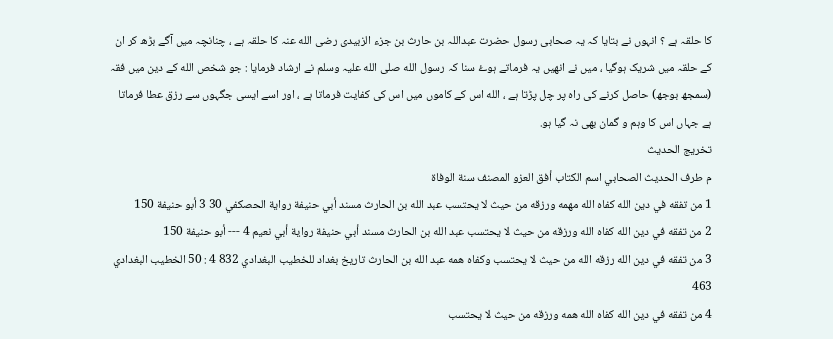کا حلقہ ہے ؟ انہوں نے بتایا کہ یہ صحابی رسول حضرت عبداللہ بن حارث بن جزء الزبیدی رضی الله عنہ کا حلقہ ہے ، چنانچہ میں آگے بڑھ کر ان کے حلقہ میں شریک ہوگیا ، میں نے انھیں یہ فرماتے ہوۓ سنا کہ رسول الله صلی الله علیہ وسلم نے ارشاد فرمایا : جو شخص الله کے دین میں فقہ (سمجھ بوجھ) حاصل کرنے کی راہ پر چل پڑتا ہے ، الله اس کے کاموں میں اس کی کفایت فرماتا ہے ، اور اسے ایسی جگہوں سے رزق عطا فرماتا ہے جہاں اس کا وہم و گمان بھی نہ گیا ہو.
تخريج الحديث
م طرف الحديث الصحابي اسم الكتاب أفق العزو المصنف سنة الوفاة
1 من تفقه في دين الله كفاه الله مهمه ورزقه من حيث لا يحتسب عبد الله بن الحارث مسند أبي حنيفة رواية الحصكفي 30 3 أبو حنيفة 150
2 من تفقه في دين الله كفاه الله ورزقه من حيث لا يحتسب عبد الله بن الحارث مسند أبي حنيفة رواية أبي نعيم 4 --- أبو حنيفة 150
3 من تفقه في دين الله رزقه الله من حيث لا يحتسب وكفاه همه عبد الله بن الحارث تاريخ بغداد للخطيب البغدادي 832 4 : 50 الخطيب البغدادي 463
4 من تفقه في دين الله كفاه الله همه ورزقه من حيث لا يحتسب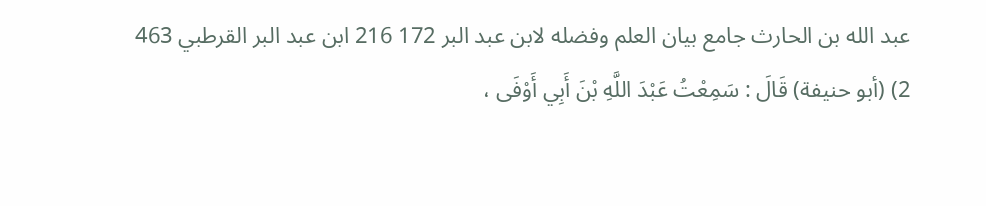عبد الله بن الحارث جامع بيان العلم وفضله لابن عبد البر 172 216 ابن عبد البر القرطبي 463
2) (أبو حنيفة) قَالَ : سَمِعْتُ عَبْدَ اللَّهِ بْنَ أَبِي أَوْفَى ،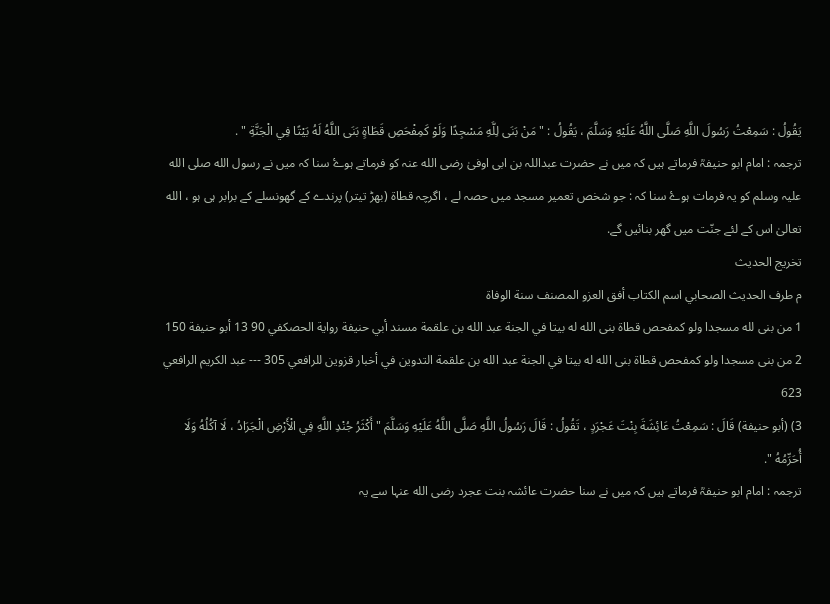يَقُولُ : سَمِعْتُ رَسُولَ اللَّهِ صَلَّى اللَّهُ عَلَيْهِ وَسَلَّمَ ، يَقُولُ : " مَنْ بَنَى لِلَّهِ مَسْجِدًا وَلَوْ كَمِفْحَصِ قَطَاةٍ بَنَى اللَّهُ لَهُ بَيْتًا فِي الْجَنَّةِ " .
ترجمہ : امام ابو حنیفہؒ فرماتے ہیں کہ میں نے حضرت عبداللہ بن ابی اوفیٰ رضی الله عنہ کو فرماتے ہوۓ سنا کہ میں نے رسول الله صلی الله علیہ وسلم کو یہ فرمات ہوۓ سنا کہ : جو شخص تعمیر مسجد میں حصہ لے ، اگرچہ قطاة (بھڑ تیتر) پرندے کے گھونسلے کے برابر ہی ہو ، الله تعالیٰ اس کے لئے جنّت میں گھر بنائیں گے.
تخريج الحديث
م طرف الحديث الصحابي اسم الكتاب أفق العزو المصنف سنة الوفاة
1 من بنى لله مسجدا ولو كمفحص قطاة بنى الله له بيتا في الجنة عبد الله بن علقمة مسند أبي حنيفة رواية الحصكفي 90 13 أبو حنيفة 150
2 من بنى مسجدا ولو كمفحص قطاة بنى الله له بيتا في الجنة عبد الله بن علقمة التدوين في أخبار قزوين للرافعي 305 --- عبد الكريم الرافعي 623
3) (أبو حنيفة) قَالَ : سَمِعْتُ عَائِشَةَ بِنْتَ عَجْرَدٍ ، تَقُولُ : قَالَ رَسُولُ اللَّهِ صَلَّى اللَّهُ عَلَيْهِ وَسَلَّمَ " أَكْثَرُ جُنْدِ اللَّهِ فِي الْأَرْضِ الْجَرَادُ ، لَا آكُلُهُ وَلَا أُحَرِّمُهُ ".
ترجمہ : امام ابو حنیفہؒ فرماتے ہیں کہ میں نے سنا حضرت عائشہ بنت عجرد رضی الله عنہا سے یہ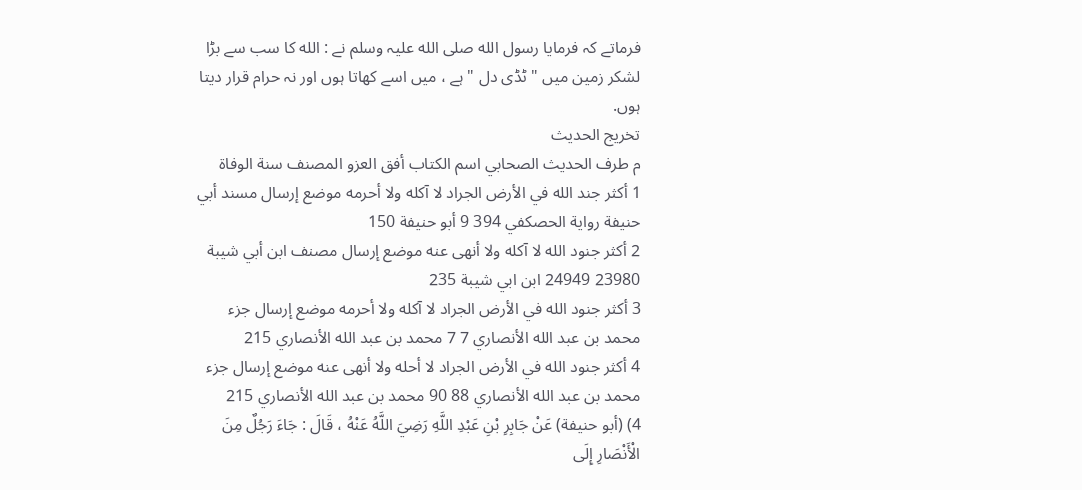فرماتے کہ فرمایا رسول الله صلی الله علیہ وسلم نے : الله کا سب سے بڑا لشکر زمین میں " ٹڈی دل " ہے ، میں اسے کھاتا ہوں اور نہ حرام قرار دیتا ہوں.
تخريج الحديث
م طرف الحديث الصحابي اسم الكتاب أفق العزو المصنف سنة الوفاة
1 أكثر جند الله في الأرض الجراد لا آكله ولا أحرمه موضع إرسال مسند أبي حنيفة رواية الحصكفي 394 9 أبو حنيفة 150
2 أكثر جنود الله لا آكله ولا أنهى عنه موضع إرسال مصنف ابن أبي شيبة 23980 24949 ابن ابي شيبة 235
3 أكثر جنود الله في الأرض الجراد لا آكله ولا أحرمه موضع إرسال جزء محمد بن عبد الله الأنصاري 7 7 محمد بن عبد الله الأنصاري 215
4 أكثر جنود الله في الأرض الجراد لا أحله ولا أنهى عنه موضع إرسال جزء محمد بن عبد الله الأنصاري 88 90 محمد بن عبد الله الأنصاري 215
4) (أبو حنيفة) عَنْ جَابِرِ بْنِ عَبْدِ اللَّهِ رَضِيَ اللَّهُ عَنْهُ ، قَالَ : جَاءَ رَجُلٌ مِنَ الْأَنْصَارِ إِلَى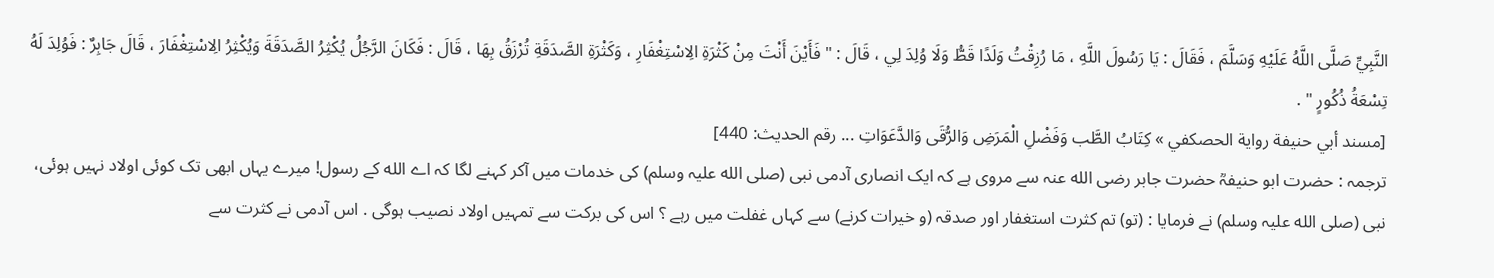النَّبِيِّ صَلَّى اللَّهُ عَلَيْهِ وَسَلَّمَ ، فَقَالَ : يَا رَسُولَ اللَّهِ ، مَا رُزِقْتُ وَلَدًا قَطُّ وَلَا وُلِدَ لِي ، قَالَ : " فَأَيْنَ أَنْتَ مِنْ كَثْرَةِ الِاسْتِغْفَارِ ، وَكَثْرَةِ الصَّدَقَةِ تُرْزَقُ بِهَا ، قَالَ : فَكَانَ الرَّجُلُ يُكْثِرُ الصَّدَقَةَ وَيُكْثِرُ الِاسْتِغْفَارَ ، قَالَ جَابِرٌ : فَوُلِدَ لَهُ تِسْعَةُ ذُكُورٍ " .
[مسند أبي حنيفة رواية الحصكفي » كِتَابُ الطَّب وَفَضْلِ الْمَرَضِ وَالرُّقَى وَالدَّعَوَاتِ ... رقم الحديث: 440]
ترجمہ : حضرت ابو حنیفہؒ حضرت جابر رضی الله عنہ سے مروی ہے کہ ایک انصاری آدمی نبی (صلی الله علیہ وسلم) کی خدمات میں آکر کہنے لگا کہ اے الله کے رسول! میرے یہاں ابھی تک کوئی اولاد نہیں ہوئی، نبی (صلی الله علیہ وسلم) نے فرمایا : (تو) تم کثرت استغفار اور صدقہ (و خیرات کرنے) سے کہاں غفلت میں رہے ؟ اس کی برکت سے تمہیں اولاد نصیب ہوگی . اس آدمی نے کثرت سے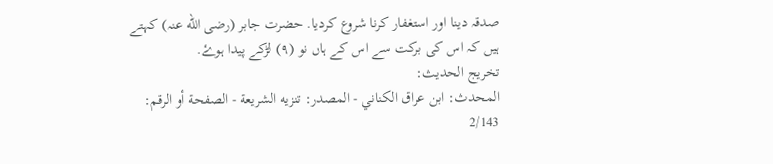صدقہ دینا اور استغفار کرنا شروع کردیا. حضرت جابر (رضی الله عنہ) کہتے ہیں کہ اس کی برکت سے اس کے ہاں نو (٩) لڑکے پیدا ہوۓ.
تخريج الحديث:
المحدث: ابن عراق الكناني - المصدر: تنزيه الشريعة - الصفحة أو الرقم: 2/143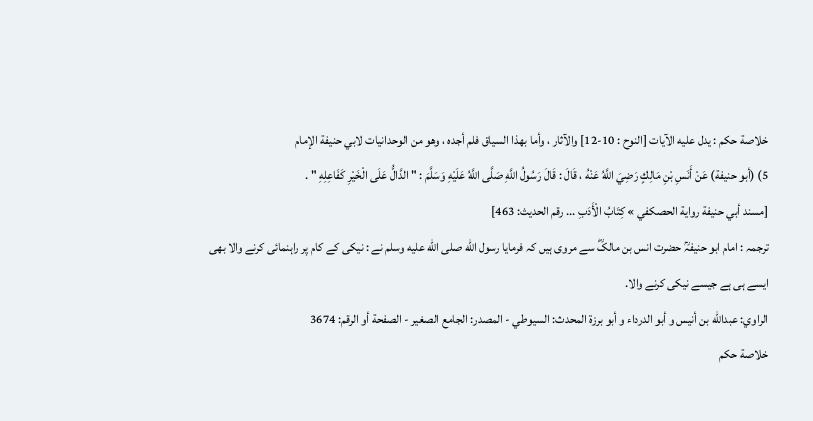خلاصة حكم : يدل عليه الآيات [النوح : 10-12] والآثار ، وأما بهذا السياق فلم أجده ، وهو من الوحدانيات لابي حنيفة الإمام
5) (أبو حنيفة) عَنْ أَنَسِ بْنِ مَالِكٍ رَضِيَ اللَّهُ عَنْهُ ، قَالَ : قَالَ رَسُولُ اللَّهِ صَلَّى اللَّهُ عَلَيْهِ وَسَلَّمَ : " الدَّالُّ عَلَى الْخَيْرِ كَفَاعِلِهِ " .
[مسند أبي حنيفة رواية الحصكفي » كِتَابُ الْأَدَبِ ... رقم الحديث: 463]
ترجمہ : امام ابو حنیفہؒ حضرت انس بن مالکؓ سے مروی ہیں کہ فرمایا رسول الله صلى الله عليه وسلم نے : نیکی کے کام پر راہنمائی کرنے والا بھی ایسے ہی ہے جیسے نیکی کرنے والا.
الراوي: عبدالله بن أنيس و أبو الدرداء و أبو برزة المحدث: السيوطي - المصدر: الجامع الصغير - الصفحة أو الرقم: 3674
خلاصة حكم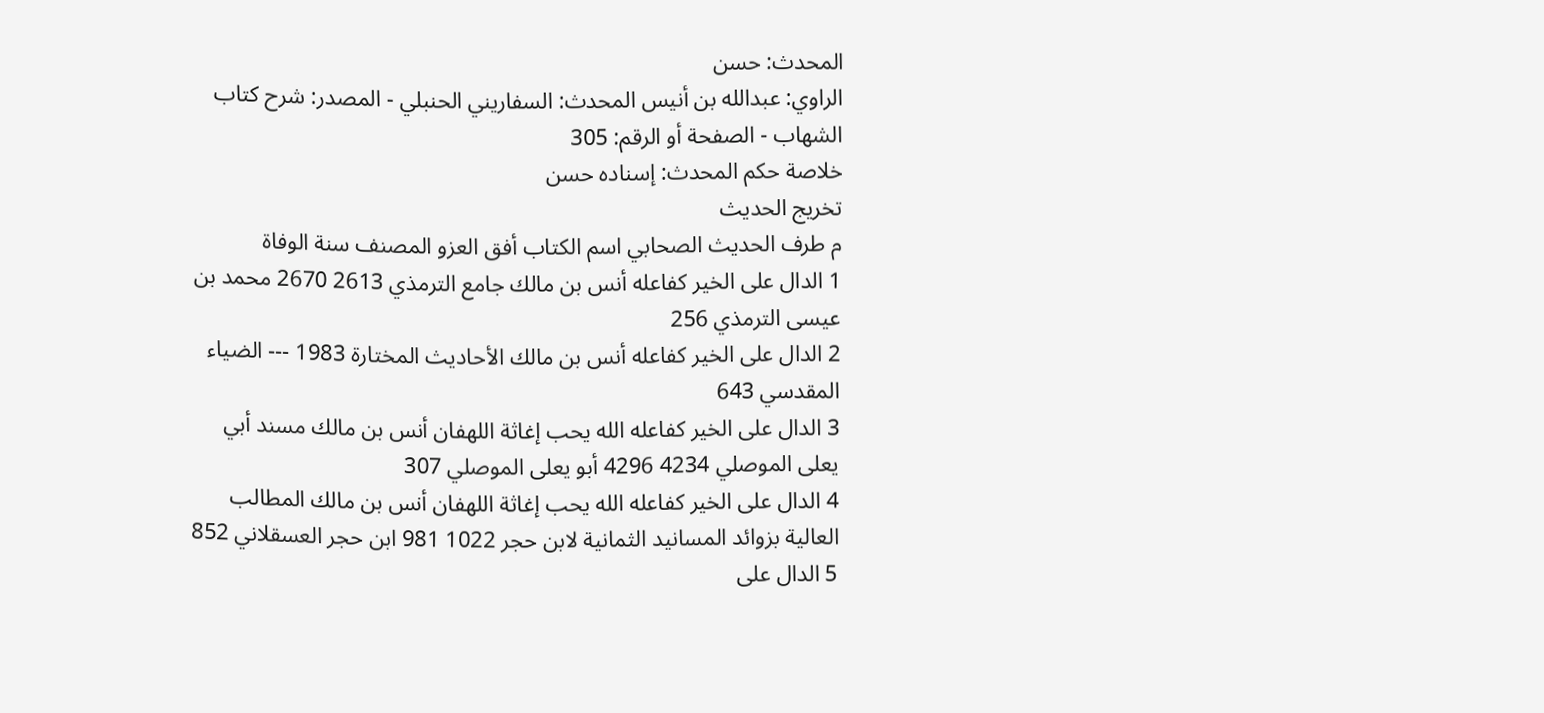المحدث: حسن
الراوي: عبدالله بن أنيس المحدث: السفاريني الحنبلي - المصدر: شرح كتاب الشهاب - الصفحة أو الرقم: 305
خلاصة حكم المحدث: إسناده حسن
تخريج الحديث
م طرف الحديث الصحابي اسم الكتاب أفق العزو المصنف سنة الوفاة
1 الدال على الخير كفاعله أنس بن مالك جامع الترمذي 2613 2670 محمد بن عيسى الترمذي 256
2 الدال على الخير كفاعله أنس بن مالك الأحاديث المختارة 1983 --- الضياء المقدسي 643
3 الدال على الخير كفاعله الله يحب إغاثة اللهفان أنس بن مالك مسند أبي يعلى الموصلي 4234 4296 أبو يعلى الموصلي 307
4 الدال على الخير كفاعله الله يحب إغاثة اللهفان أنس بن مالك المطالب العالية بزوائد المسانيد الثمانية لابن حجر 1022 981 ابن حجر العسقلاني 852
5 الدال على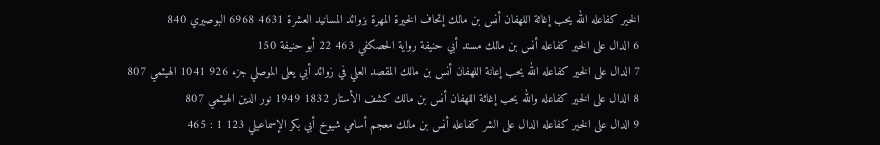الخير كفاعله الله يحب إغاثة اللهفان أنس بن مالك إتحاف الخيرة المهرة بزوائد المسانيد العشرة 4631 6968 البوصيري 840
6 الدال على الخير كفاعله أنس بن مالك مسند أبي حنيفة رواية الحصكفي 463 22 أبو حنيفة 150
7 الدال على الخير كفاعله الله يحب إعانة اللهفان أنس بن مالك المقصد العلي في زوائد أبي يعلى الموصلي جزء 926 1041 الهيثمي 807
8 الدال على الخير كفاعله والله يحب إغاثة اللهفان أنس بن مالك كشف الأستار 1832 1949 نور الدين الهيثمي 807
9 الدال على الخير كفاعله الدال على الشر كفاعله أنس بن مالك معجم أسامي شيوخ أبي بكر الإسماعيلي 123 1 : 465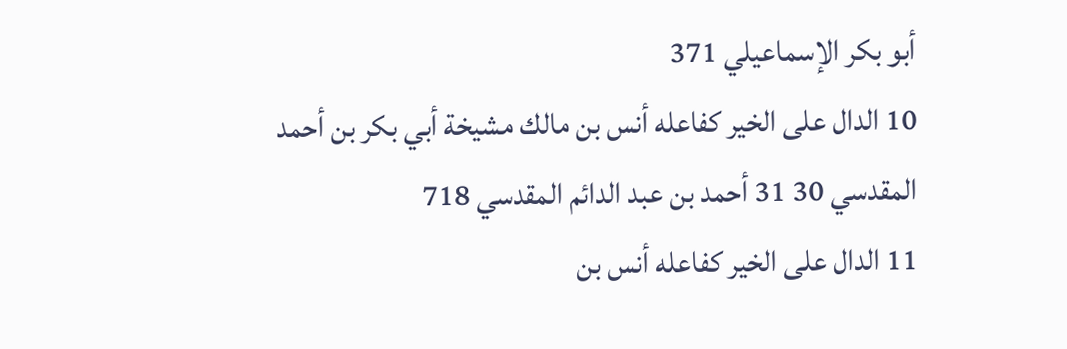أبو بكر الإسماعيلي 371
10 الدال على الخير كفاعله أنس بن مالك مشيخة أبي بكر بن أحمد المقدسي 30 31 أحمد بن عبد الدائم المقدسي 718
11 الدال على الخير كفاعله أنس بن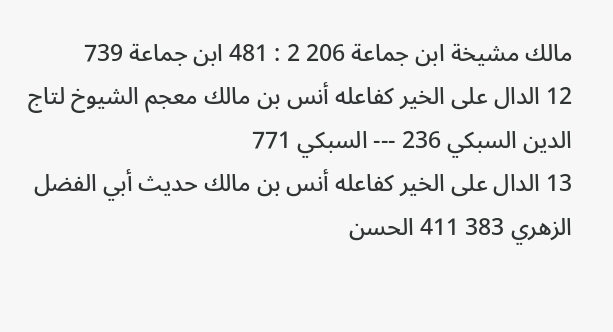مالك مشيخة ابن جماعة 206 2 : 481 ابن جماعة 739
12 الدال على الخير كفاعله أنس بن مالك معجم الشيوخ لتاج الدين السبكي 236 --- السبكي 771
13 الدال على الخير كفاعله أنس بن مالك حديث أبي الفضل الزهري 383 411 الحسن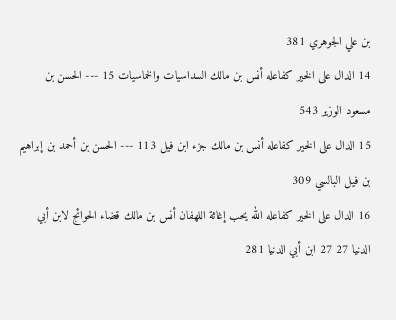بن علي الجوهري 381
14 الدال على الخير كفاعله أنس بن مالك السداسيات والخماسيات 15 --- الحسن بن مسعود الوزير 543
15 الدال على الخير كفاعله أنس بن مالك جزء ابن فيل 113 --- الحسن بن أحمد بن إبراهيم بن فيل البالسي 309
16 الدال على الخير كفاعله الله يحب إغاثة اللهفان أنس بن مالك قضاء الحوائج لابن أبي الدنيا 27 27 ابن أبي الدنيا 281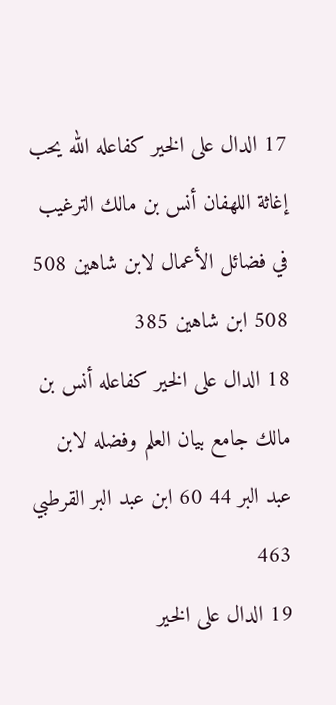17 الدال على الخير كفاعله الله يحب إغاثة اللهفان أنس بن مالك الترغيب في فضائل الأعمال لابن شاهين 508 508 ابن شاهين 385
18 الدال على الخير كفاعله أنس بن مالك جامع بيان العلم وفضله لابن عبد البر 44 60 ابن عبد البر القرطبي 463
19 الدال على الخير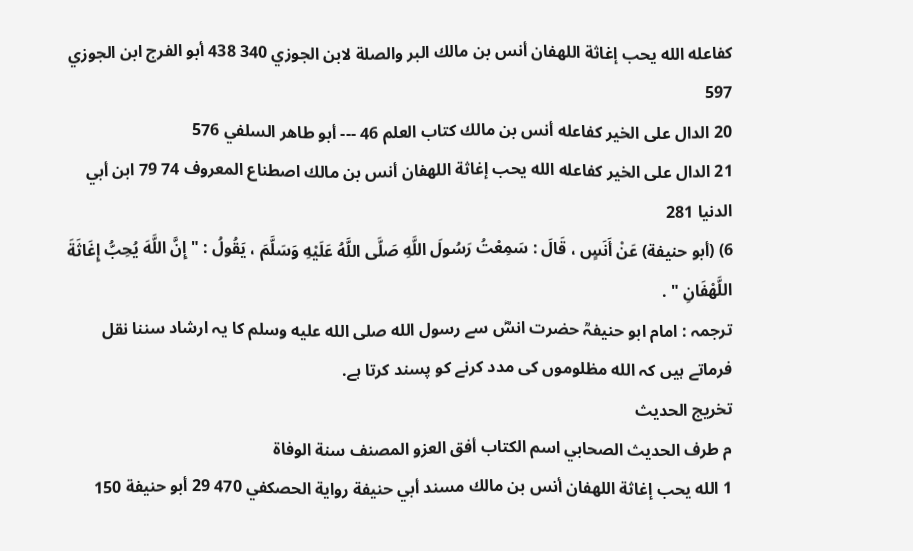كفاعله الله يحب إغاثة اللهفان أنس بن مالك البر والصلة لابن الجوزي 340 438 أبو الفرج ابن الجوزي 597
20 الدال على الخير كفاعله أنس بن مالك كتاب العلم 46 --- أبو طاهر السلفي 576
21 الدال على الخير كفاعله الله يحب إغاثة اللهفان أنس بن مالك اصطناع المعروف 74 79 ابن أبي الدنيا 281
6) (أبو حنيفة) عَنْ أَنَسٍ ، قَالَ : سَمِعْتُ رَسُولَ اللَّهِ صَلَّى اللَّهُ عَلَيْهِ وَسَلَّمَ ، يَقُولُ : " إِنَّ اللَّهَ يُحِبُّ إِغَاثَةَ اللَّهْفَانِ " .
ترجمہ : امام ابو حنیفہؒ حضرت انسؓ سے رسول الله صلى الله عليه وسلم کا یہ ارشاد سننا نقل فرماتے ہیں کہ الله مظلوموں کی مدد کرنے کو پسند کرتا ہے.
تخريج الحديث
م طرف الحديث الصحابي اسم الكتاب أفق العزو المصنف سنة الوفاة
1 الله يحب إغاثة اللهفان أنس بن مالك مسند أبي حنيفة رواية الحصكفي 470 29 أبو حنيفة 150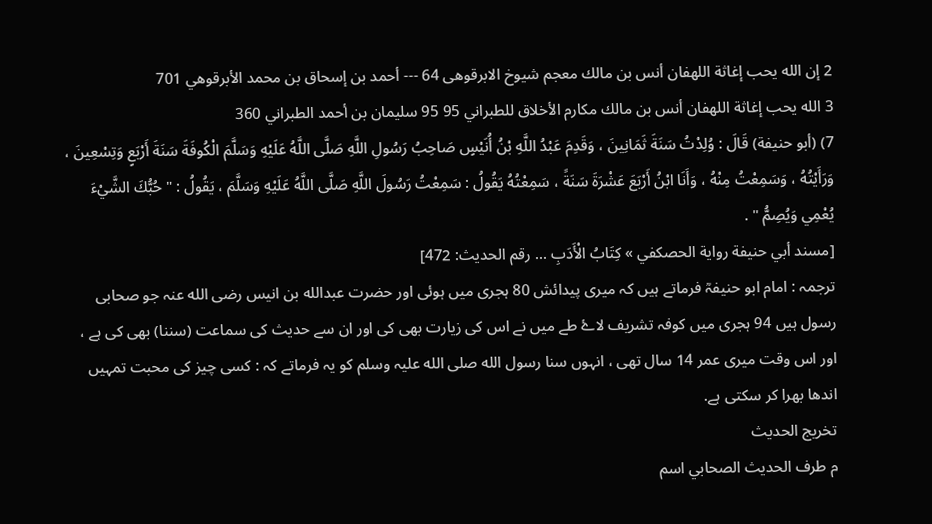2 إن الله يحب إغاثة اللهفان أنس بن مالك معجم شيوخ الابرقوهى 64 --- أحمد بن إسحاق بن محمد الأبرقوهي 701
3 الله يحب إغاثة اللهفان أنس بن مالك مكارم الأخلاق للطبراني 95 95 سليمان بن أحمد الطبراني 360
7) (أبو حنيفة) قَالَ : وُلِدْتُ سَنَةَ ثَمَانِينَ ، وَقَدِمَ عَبْدُ اللَّهِ بْنُ أُنَيْسٍ صَاحِبُ رَسُولِ اللَّهِ صَلَّى اللَّهُ عَلَيْهِ وَسَلَّمَ الْكُوفَةَ سَنَةَ أَرْبَعٍ وَتِسْعِينَ ، وَرَأَيْتُهُ ، وَسَمِعْتُ مِنْهُ ، وَأَنَا ابْنُ أَرْبَعَ عَشْرَةَ سَنَةً ، سَمِعْتُهُ يَقُولُ : سَمِعْتُ رَسُولَ اللَّهِ صَلَّى اللَّهُ عَلَيْهِ وَسَلَّمَ ، يَقُولُ : " حُبُّكَ الشَّيْءَ يُعْمِي وَيُصِمُّ " .
[مسند أبي حنيفة رواية الحصكفي » كِتَابُ الْأَدَبِ ... رقم الحديث: 472]
ترجمہ : امام ابو حنیفہؒ فرماتے ہیں کہ میری پیدائش 80 ہجری میں ہوئی اور حضرت عبدالله بن انیس رضی الله عنہ جو صحابی رسول ہیں 94 ہجری میں کوفہ تشریف لاۓ طے میں نے اس کی زیارت بھی کی اور ان سے حدیث کی سماعت (سننا) بھی کی ہے ، اور اس وقت میری عمر 14 سال تھی ، انہوں سنا رسول الله صلی الله علیہ وسلم کو یہ فرماتے کہ : کسی چیز کی محبت تمہیں اندھا بھرا کر سکتی ہے.
تخريج الحديث
م طرف الحديث الصحابي اسم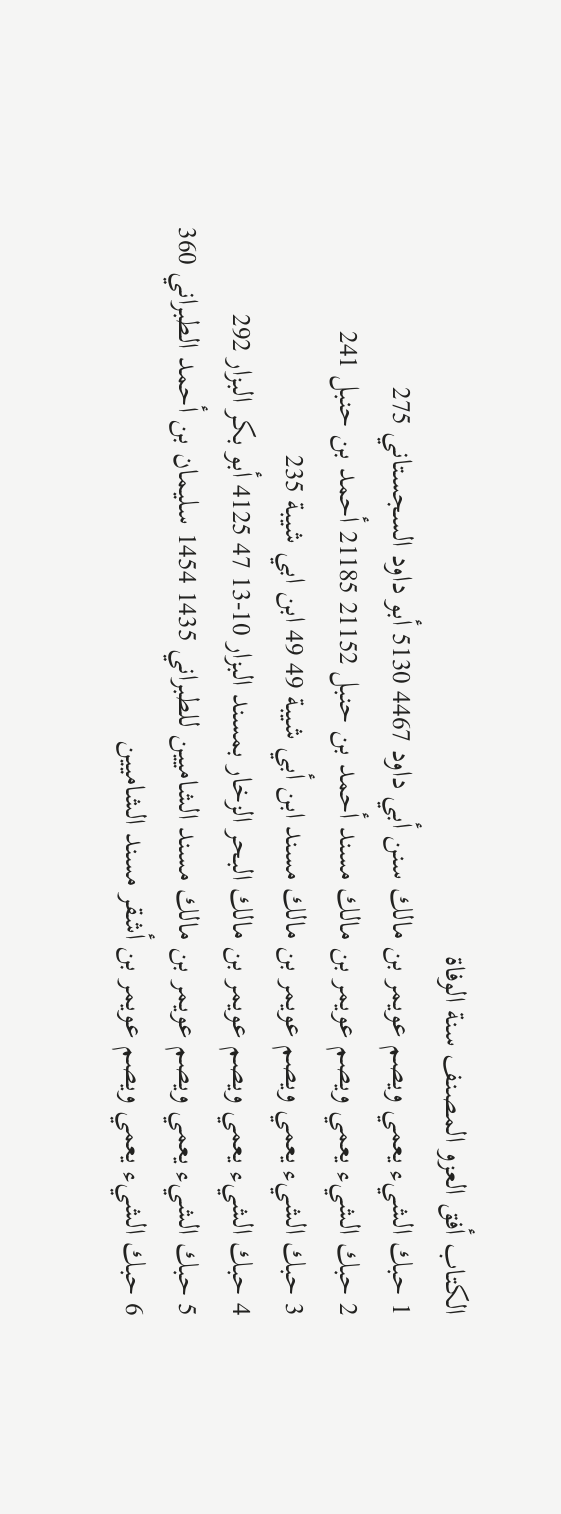الكتاب أفق العزو المصنف سنة الوفاة
1 حبك الشيء يعمي ويصم عويمر بن مالك سنن أبي داود 4467 5130 أبو داود السجستاني 275
2 حبك الشيء يعمي ويصم عويمر بن مالك مسند أحمد بن حنبل 21152 21185 أحمد بن حنبل 241
3 حبك الشيء يعمي ويصم عويمر بن مالك مسند ابن أبي شيبة 49 49 ابن ابي شيبة 235
4 حبك الشيء يعمي ويصم عويمر بن مالك البحر الزخار بمسند البزار 10-13 47 4125 أبو بكر البزار 292
5 حبك الشيء يعمي ويصم عويمر بن مالك مسند الشاميين للطبراني 1435 1454 سليمان بن أحمد الطبراني 360
6 حبك الشيء يعمي ويصم عويمر بن أشقر مسند الشاميين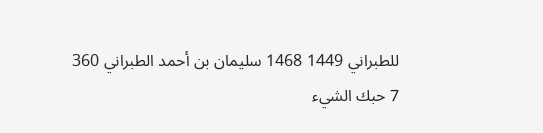للطبراني 1449 1468 سليمان بن أحمد الطبراني 360
7 حبك الشيء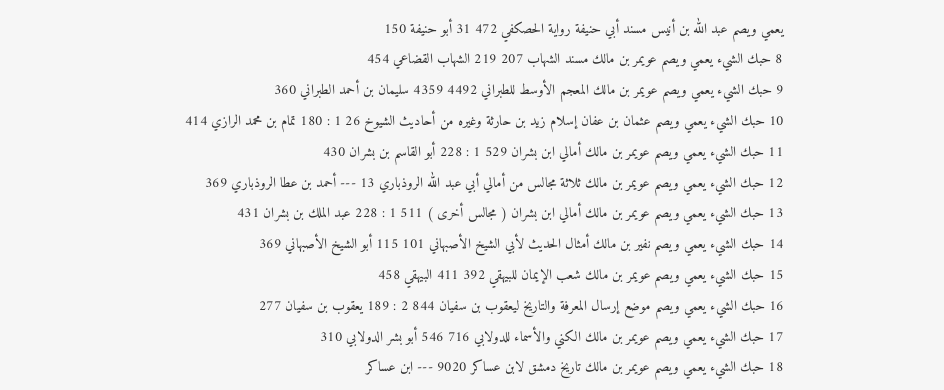يعمي ويصم عبد الله بن أنيس مسند أبي حنيفة رواية الحصكفي 472 31 أبو حنيفة 150
8 حبك الشيء يعمي ويصم عويمر بن مالك مسند الشهاب 207 219 الشهاب القضاعي 454
9 حبك الشيء يعمي ويصم عويمر بن مالك المعجم الأوسط للطبراني 4492 4359 سليمان بن أحمد الطبراني 360
10 حبك الشيء يعمي ويصم عثمان بن عفان إسلام زيد بن حارثة وغيره من أحاديث الشيوخ 26 1 : 180 تمام بن محمد الرازي 414
11 حبك الشيء يعمي ويصم عويمر بن مالك أمالي ابن بشران 529 1 : 228 أبو القاسم بن بشران 430
12 حبك الشيء يعمي ويصم عويمر بن مالك ثلاثة مجالس من أمالي أبي عبد الله الروذباري 13 --- أحمد بن عطا الروذباري 369
13 حبك الشيء يعمي ويصم عويمر بن مالك أمالي ابن بشران ( مجالس أخرى ) 511 1 : 228 عبد الملك بن بشران 431
14 حبك الشيء يعمي ويصم نفير بن مالك أمثال الحديث لأبي الشيخ الأصبهاني 101 115 أبو الشيخ الأصبهاني 369
15 حبك الشيء يعمي ويصم عويمر بن مالك شعب الإيمان للبيهقي 392 411 البيهقي 458
16 حبك الشيء يعمي ويصم موضع إرسال المعرفة والتاريخ ليعقوب بن سفيان 844 2 : 189 يعقوب بن سفيان 277
17 حبك الشيء يعمي ويصم عويمر بن مالك الكني والأسماء للدولابي 716 546 أبو بشر الدولابي 310
18 حبك الشيء يعمي ويصم عويمر بن مالك تاريخ دمشق لابن عساكر 9020 --- ابن عساكر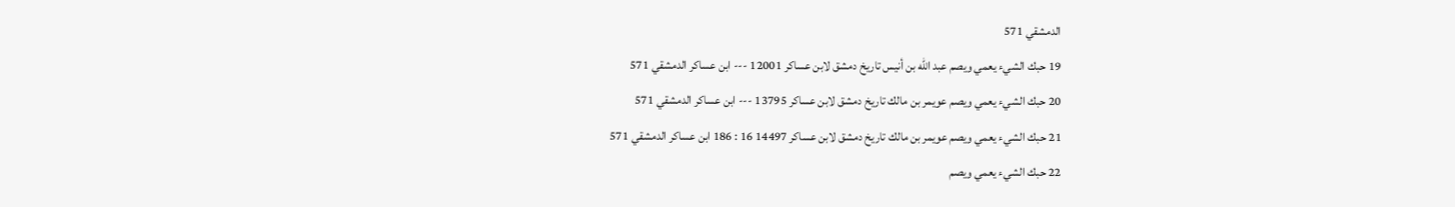الدمشقي 571
19 حبك الشيء يعمي ويصم عبد الله بن أنيس تاريخ دمشق لابن عساكر 12001 --- ابن عساكر الدمشقي 571
20 حبك الشيء يعمي ويصم عويمر بن مالك تاريخ دمشق لابن عساكر 13795 --- ابن عساكر الدمشقي 571
21 حبك الشيء يعمي ويصم عويمر بن مالك تاريخ دمشق لابن عساكر 14497 16 : 186 ابن عساكر الدمشقي 571
22 حبك الشيء يعمي ويصم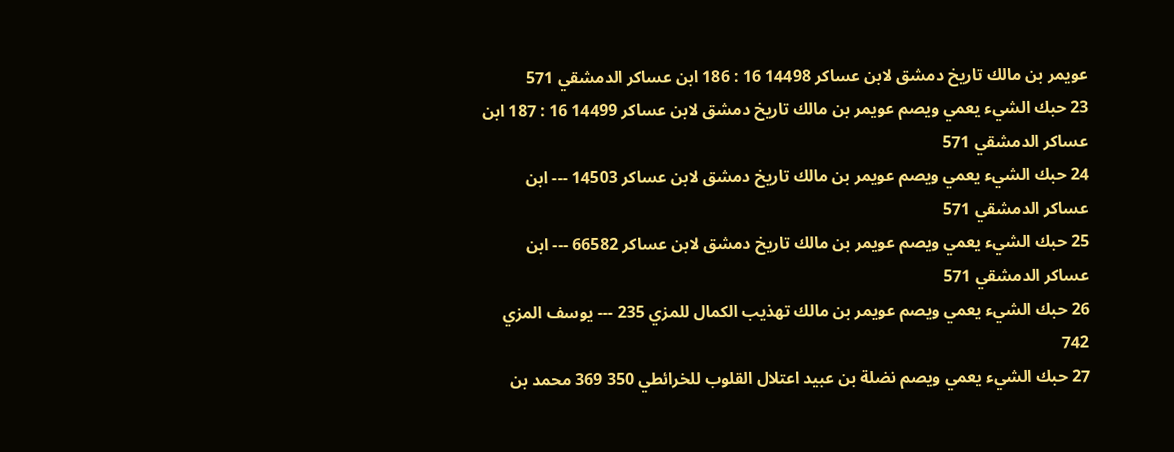عويمر بن مالك تاريخ دمشق لابن عساكر 14498 16 : 186 ابن عساكر الدمشقي 571
23 حبك الشيء يعمي ويصم عويمر بن مالك تاريخ دمشق لابن عساكر 14499 16 : 187 ابن عساكر الدمشقي 571
24 حبك الشيء يعمي ويصم عويمر بن مالك تاريخ دمشق لابن عساكر 14503 --- ابن عساكر الدمشقي 571
25 حبك الشيء يعمي ويصم عويمر بن مالك تاريخ دمشق لابن عساكر 66582 --- ابن عساكر الدمشقي 571
26 حبك الشيء يعمي ويصم عويمر بن مالك تهذيب الكمال للمزي 235 --- يوسف المزي 742
27 حبك الشيء يعمي ويصم نضلة بن عبيد اعتلال القلوب للخرائطي 350 369 محمد بن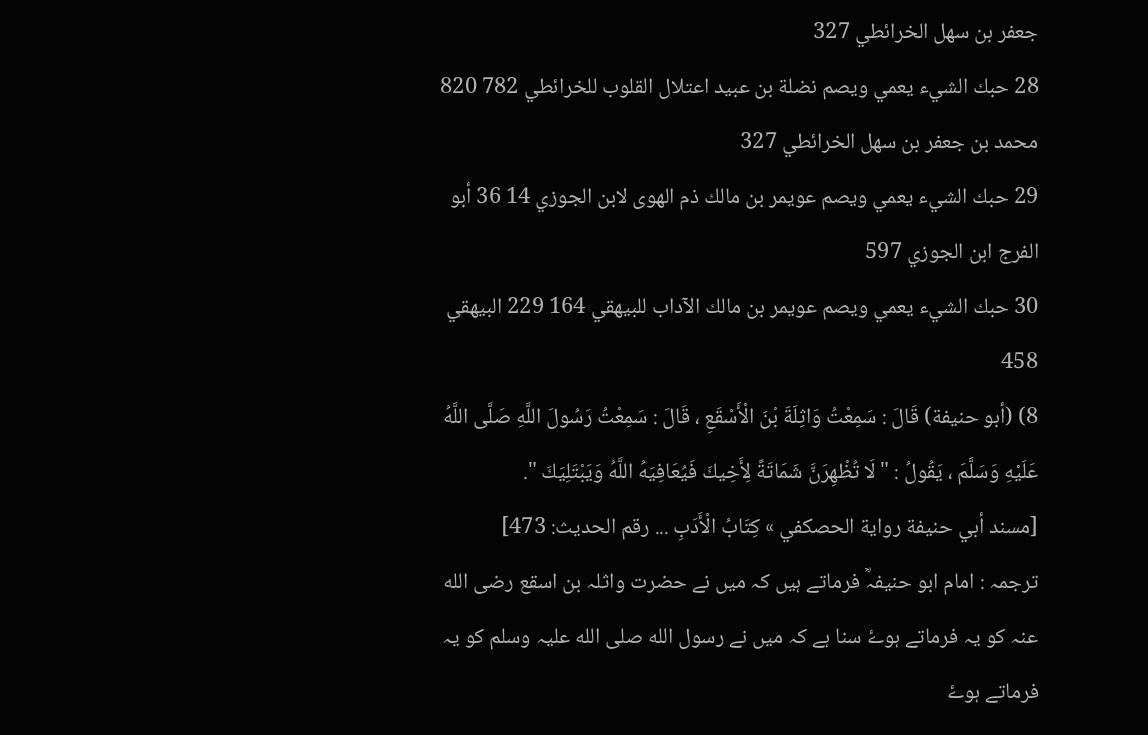جعفر بن سهل الخرائطي 327
28 حبك الشيء يعمي ويصم نضلة بن عبيد اعتلال القلوب للخرائطي 782 820 محمد بن جعفر بن سهل الخرائطي 327
29 حبك الشيء يعمي ويصم عويمر بن مالك ذم الهوى لابن الجوزي 14 36 أبو الفرج ابن الجوزي 597
30 حبك الشيء يعمي ويصم عويمر بن مالك الآداب للبيهقي 164 229 البيهقي 458
8) (أبو حنيفة) قَالَ : سَمِعْتُ وَاثِلَةَ بْنَ الْأَسْقَعِ ، قَالَ : سَمِعْتُ رَسُولَ اللَّهِ صَلَّى اللَّهُ عَلَيْهِ وَسَلَّمَ ، يَقُولُ : " لَا تُظْهِرَنَّ شَمَاتَةً لِأَخِيكَ فَيُعَافِيَهُ اللَّهُ وَيَبْتَلِيَكَ ".
[مسند أبي حنيفة رواية الحصكفي » كِتَابُ الْأَدَبِ ... رقم الحديث: 473]
ترجمہ : امام ابو حنیفہؒ فرماتے ہیں کہ میں نے حضرت واثلہ بن اسقع رضی الله عنہ کو یہ فرماتے ہوۓ سنا ہے کہ میں نے رسول الله صلی الله علیہ وسلم کو یہ فرماتے ہوۓ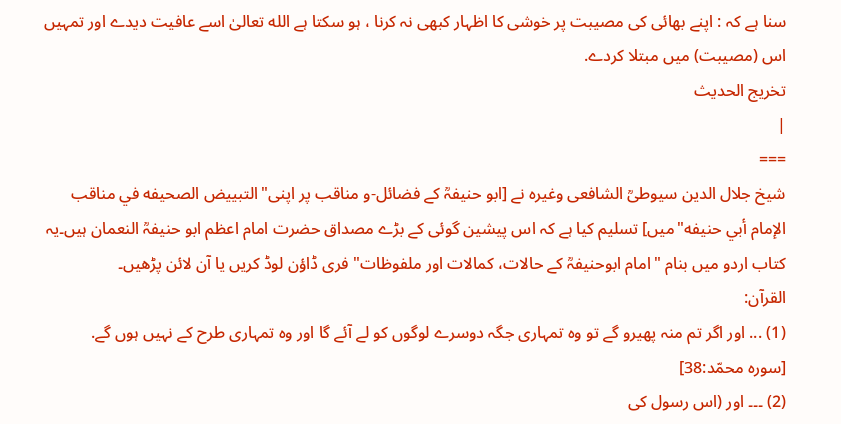سنا ہے کہ : اپنے بھائی کی مصیبت پر خوشی کا اظہار کبھی نہ کرنا ، ہو سکتا ہے الله تعالیٰ اسے عافیت دیدے اور تمہیں اس (مصیبت) میں مبتلا کردے.
تخريج الحديث
|
===
شیخ جلال الدین سیوطیؒ الشافعی وغیرہ نے [ابو حنیفہؒ کے فضائل-و مناقب پر اپنی"التبييض الصحيفه في مناقب الإمام أبي حنيفه"میں] تسلیم کیا ہے کہ اس پیشین گوئی کے بڑے مصداق حضرت امام اعظم ابو حنیفہؒ النعمان ہیں۔یہ کتاب اردو میں بنام "امام ابوحنیفہؒ کے حالات، کمالات اور ملفوظات" فری ڈاؤن لوڈ کریں یا آن لائن پڑھیں۔
القرآن:
(1) ... اور اگر تم منہ پھیرو گے تو وہ تمہاری جگہ دوسرے لوگوں کو لے آئے گا اور وہ تمہاری طرح کے نہیں ہوں گے.
[سوره محمّد:38]
(2) ۔۔۔ اور (اس رسول کی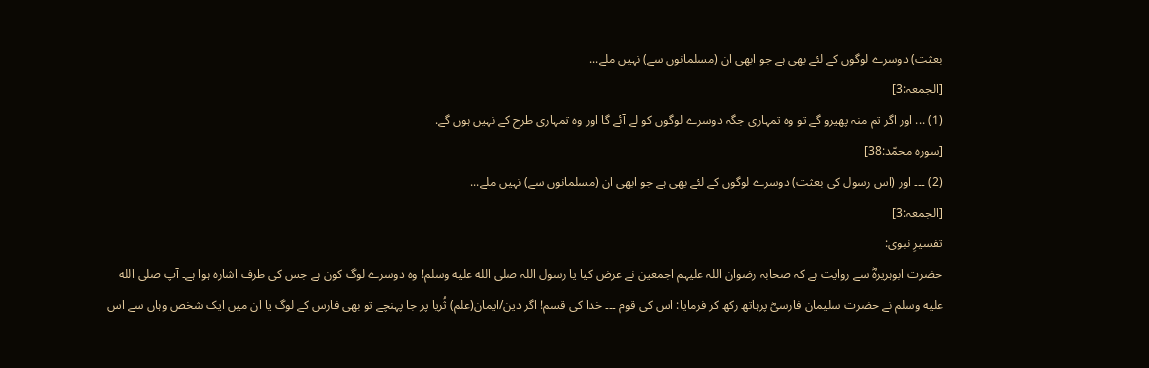بعثت) دوسرے لوگوں کے لئے بھی ہے جو ابھی ان (مسلمانوں سے) نہیں ملے...
[الجمعہ:3]
(1) ... اور اگر تم منہ پھیرو گے تو وہ تمہاری جگہ دوسرے لوگوں کو لے آئے گا اور وہ تمہاری طرح کے نہیں ہوں گے.
[سوره محمّد:38]
(2) ۔۔۔ اور (اس رسول کی بعثت) دوسرے لوگوں کے لئے بھی ہے جو ابھی ان (مسلمانوں سے) نہیں ملے...
[الجمعہ:3]
تفسیرِ نبوی:
حضرت ابوہریرہؓ سے روایت ہے کہ صحابہ رضوان اللہ علیہم اجمعین نے عرض کیا یا رسول اللہ صلى الله عليه وسلم! وہ دوسرے لوگ کون ہے جس کی طرف اشارہ ہوا ہے۔ آپ صلى الله عليه وسلم نے حضرت سلیمان فارسیؓ پرہاتھ رکھ کر فرمایا: اس کی قوم ۔۔۔ خدا کی قسم! اگر دین/ایمان(علم) ثُریا پر جا پہنچے تو بھی فارس کے لوگ یا ان میں ایک شخص وہاں سے اس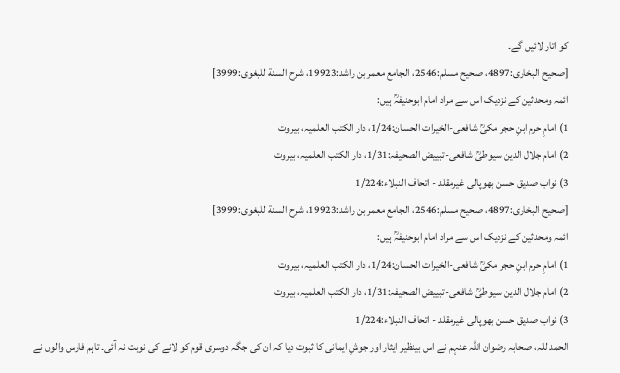کو اتار لائیں گے۔
[صحیح البخاری:4897، صحیح مسلم:2546، الجامع معمر بن راشد:19923، شرح السنة للبغوی:3999]
ائمہ ومحدثین کے نزدیک اس سے مراد امام ابوحنیفہؒ ہیں:
1) امامِ حرم ابنِ حجر مکیؒ شافعی-الخیرات الحسان:1/24، دار الکتب العلمیہ، بیروت
2) امام جلال الدین سیوطیؒ شافعی-تبییض الصحیفہ:1/31، دار الکتب العلمیہ، بیروت
3) نواب صدیق حسن بھوپالی غیرمقلد - اتحاف النبلاء:1/224
[صحیح البخاری:4897، صحیح مسلم:2546، الجامع معمر بن راشد:19923، شرح السنة للبغوی:3999]
ائمہ ومحدثین کے نزدیک اس سے مراد امام ابوحنیفہؒ ہیں:
1) امامِ حرم ابنِ حجر مکیؒ شافعی-الخیرات الحسان:1/24، دار الکتب العلمیہ، بیروت
2) امام جلال الدین سیوطیؒ شافعی-تبییض الصحیفہ:1/31، دار الکتب العلمیہ، بیروت
3) نواب صدیق حسن بھوپالی غیرمقلد - اتحاف النبلاء:1/224
الحمد للہ، صحابہ رضوان اللہ عنہم نے اس بینظیر ایثار اور جوشِ ایمانی کا ثبوت دیا کہ ان کی جگہ دوسری قوم کو لانے کی نوبت نہ آئی۔ تاہم فارس والوں نے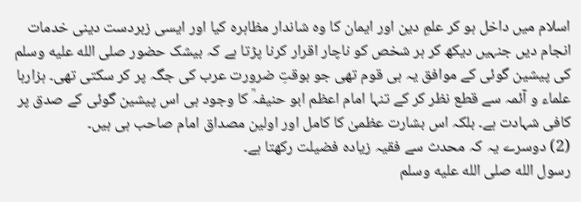اسلام میں داخل ہو کر علمِ دین اور ایمان کا وہ شاندار مظاہرہ کیا اور ایسی زبردست دینی خدمات انجام دیں جنہیں دیکھ کر ہر شخص کو ناچار اقرار کرنا پڑتا ہے کہ بیشک حضور صلى الله عليه وسلم کی پیشین گوئی کے موافق یہ ہی قوم تھی جو بوقتِ ضرورت عرب کی جگہ پر کر سکتی تھی۔ ہزارہا علماء و آئمہ سے قطع نظر کر کے تنہا امام اعظم ابو حنیفہؒ کا وجود ہی اس پیشین گوئی کے صدق پر کافی شہادت ہے۔ بلکہ اس بشارت عظمیٰ کا کامل اور اولین مصداق امام صاحب ہی ہیں۔
(2) دوسرے یہ کہ محدث سے فقیہ زیادہ فضیلت رکھتا ہے۔
رسول الله صلى الله عليه وسلم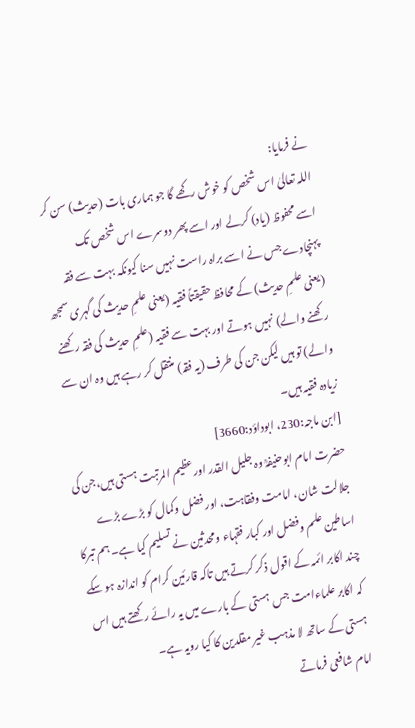نے فرمایا:
اللہ تعالیٰ اس شخص کو خوش رکھے گا جو ہماری بات (حدیث) سن کر اسے محفوظ (یاد) کرلے اور اسے پھر دوسرے اس شخص تک پہنچادے جس نے اسے براہ راست نہیں سنا کیونکہ بہت سے فقہ (یعنی علمِ حدیث) کے محافظ حقیقتاً فقیہ (یعنی علمِ حدیث کی گہری سمجھ رکھنے والے) نہیں ہوتے اور بہت سے فقیہ (علمِ حدیث کی فقہ رکھنے والے) تو ہیں لیکن جن کی طرف (یہ فقہ) منتقل کر رہے ہیں وہ ان سے زیادہ فقیہ ہیں۔
[ابن ماجہ:230، ابوداؤد:3660]
حضرت امام ابوحنیفہؒ وہ جلیل القدر اورعظیم المرتبت ہستی ہیں،جن کی جلالت شان، امامت وفقاہت، اور فضل وکمال کو بڑے بڑے اساطین علم وفضل اور کبار فقہاء ومحدثین نے تسلیم کیا ہے۔ ہم تبرکا چند اکابر ائمہ کے اقول ذکر کرتے ہیں تاکہ قارئین کرام کو اندازہ ہو سکے کہ اکابر علماءامت جس ہستی کے بارے میں يہ رائے رکھتے ہیں اس ہستی کے ساتھ لا مذہب غیر مقلدین کا کیا رويہ ہے۔
امام شافعی فرماتے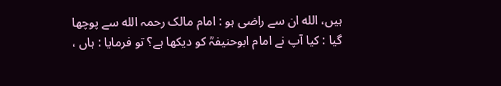ہیں، الله ان سے راضی ہو : امام مالک رحمہ الله سے پوچھا گیا : کیا آپ نے امام ابوحنیفہؒ کو دیکھا ہے؟ تو فرمایا : ہاں ،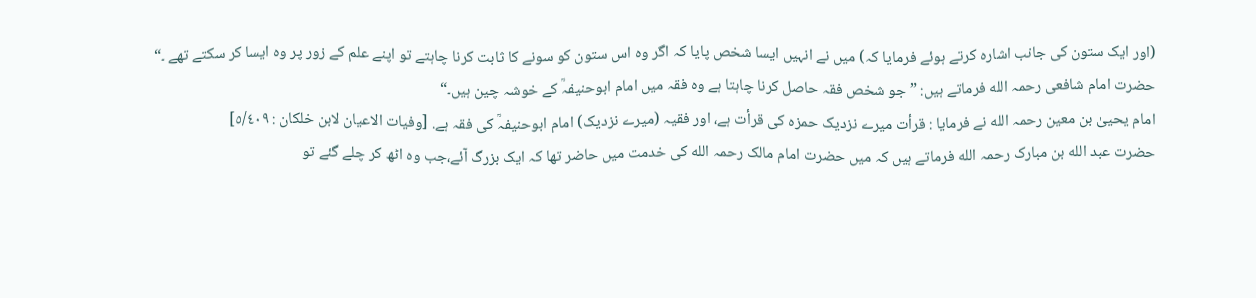(اور ایک ستون کی جانب اشارہ کرتے ہوئے فرمایا کہ) میں نے انہیں ایسا شخص پایا کہ اگر وہ اس ستون کو سونے کا ثابت کرنا چاہتے تو اپنے علم کے زور پر وہ ایسا کر سکتے تھے ۔“
حضرت امام شافعی رحمہ الله فرماتے ہیں: ”جو شخص فقہ حاصل کرنا چاہتا ہے وہ فقہ میں امام ابوحنیفہؒ کے خوشہ چین ہیں۔“
امام یحییٰ بن معین رحمہ الله نے فرمایا : قرأت میرے نزدیک حمزہ کی قرأت ہے، اور فقیہ (میرے نزدیک) امام ابوحنیفہؒ کی فقہ ہے. [وفیات الاعیان لابن خلکان : ٥/٤٠٩]
حضرت عبد الله بن مبارک رحمہ الله فرماتے ہیں کہ میں حضرت امام مالک رحمہ الله کی خدمت میں حاضر تھا کہ ايک بزرگ آئے،جب وہ اٹھ کر چلے گئے تو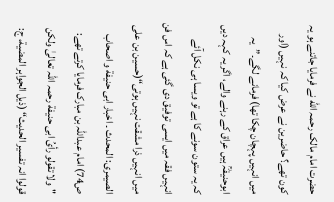حضرت امام مالک رحمہ الله نے فرمایا جاتنے ہو يہ کون تھے؟ حاضرین نے عرض کیا کہ نہیں (اور میں انہیں پہچان چکا تھا) فرمانے لگے۔”يہ ابوحنیفہؒ ہیں عراق کے رہنے والے، اگر يہ کہہ دیں کہ یہ ستون سونے کا ہے تو ویسا ہی نکل آئے انہیں فقہ میں ایسی توفیق دی گئی ہے کہ اس فن میں انہیں ذرا مشقت نہیں ہوتی“(حسین بن علی الصیمری: المحدث ۔ اخبار ابی حنیفة و اصحاب ص74) امام عبداللہ بن مبارک فرمایا کرتے تھے: "ولا تقولو رأیُ ابی حنیفة رحمہ اللّٰہ تعالیٰ ولکن قولوا انہ تفسیر الحدیث“ (ذیل الجواہر المضیة، ج: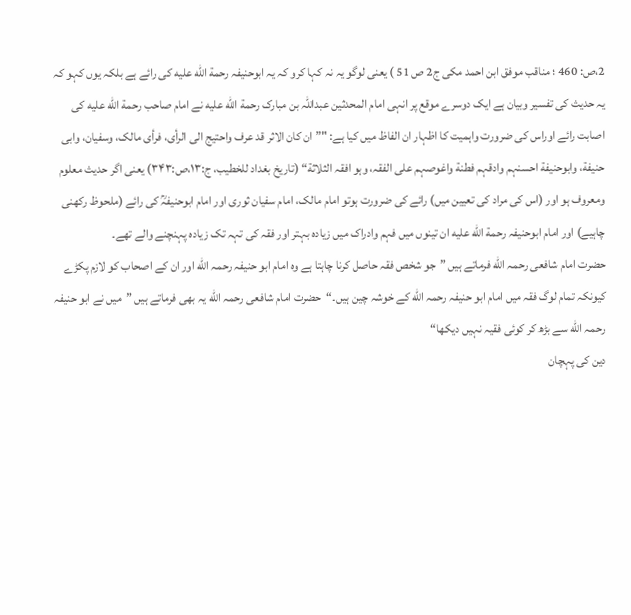2،ص: 460 ؛ مناقب موفق ابن احمد مکی ج2 ص 51 ) یعنی لوگو یہ نہ کہا کرو کہ یہ ابوحنیفہ رحمة الله عليه کی رائے ہے بلکہ یوں کہو کہ یہ حدیث کی تفسیر وبیان ہے ایک دوسرے موقع پر انہی امام المحدثین عبداللہ بن مبارک رحمة الله عليه نے امام صاحب رحمة الله عليه کی اصابت رائے اوراس کی ضرورت واہمیت کا اظہار ان الفاظ میں کیا ہے: "”ان کان الاثر قد عرف واحتیج الی الرأی، فرأی مالک، وسفیان، وابی حنیفة، وابوحنیفة احسنہم وادقہم فطنة واغوصہم علی الفقہ، وہو افقہ الثلاثة“ (تاریخ بغداد للخطیب، ج:۱۳،ص:۳۴۳) یعنی اگر حدیث معلوم ومعروف ہو اور (اس کی مراد کی تعیین میں) رائے کی ضرورت ہوتو امام مالک، امام سفیان ثوری اور امام ابوحنیفہؒ کی رائے (ملحوظ رکھنی چاہیے) اور امام ابوحنیفہ رحمة الله عليه ان تینوں میں فہم وادراک میں زیادہ بہتر اور فقہ کی تہہ تک زیادہ پہنچنے والے تھے۔
حضرت امام شافعی رحمہ الله فرماتے ہیں ”جو شخص فقہ حاصل کرنا چاہتا ہے وہ امام ابو حنیفہ رحمہ الله اور ان کے اصحاب کو لازم پکڑے کیونکہ تمام لوگ فقہ میں امام ابو حنیفہ رحمہ الله کے خوشہ چین ہیں۔“حضرت امام شافعی رحمہ الله يہ بھی فرماتے ہیں ”میں نے ابو حنیفہ رحمہ الله سے بڑھ کر کوئی فقیہ نہیں دیکھا“
دین کی پہچان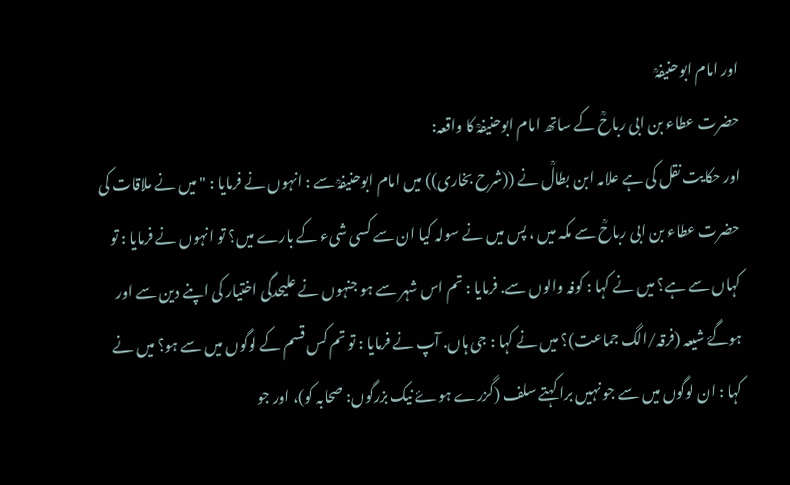اور امام ابوحنیفہؒ
حضرت عطاء بن ابی رباحؒ کے ساتھ امام ابوحنیفہؒ کا واقعہ:
اور حکایت نقل کی ہے علامہ ابن بطالؒ نے ((شرح بخاری)) میں امام ابوحنیفہؒ سے : انہوں نے فرمایا : "میں نے ملاقات کی حضرت عطاء بن ابی رباحؒ سے مکہ میں ، پس میں نے سولہ کیا ان سے کسی شیء کے بارے میں؟ تو انہوں نے فرمایا : تو کہاں سے ہے؟ میں نے کہا : کوفہ والوں سے. فرمایا : تم اس شہر سے ہو جنہوں نے علیحدگی اختیار کی اپنے دین سے اور ہوگۓ شیعہ (فرقہ/الگ جماعت)؟ میں نے کہا : جی ہاں. آپ نے فرمایا : تو تم کس قسم کے لوگوں میں سے ہو؟ میں نے کہا : ان لوگوں میں سے جو نہیں برا کہتے سلف (گزرے ہوۓ نیک بزرگوں: صحابہ کو)، اور جو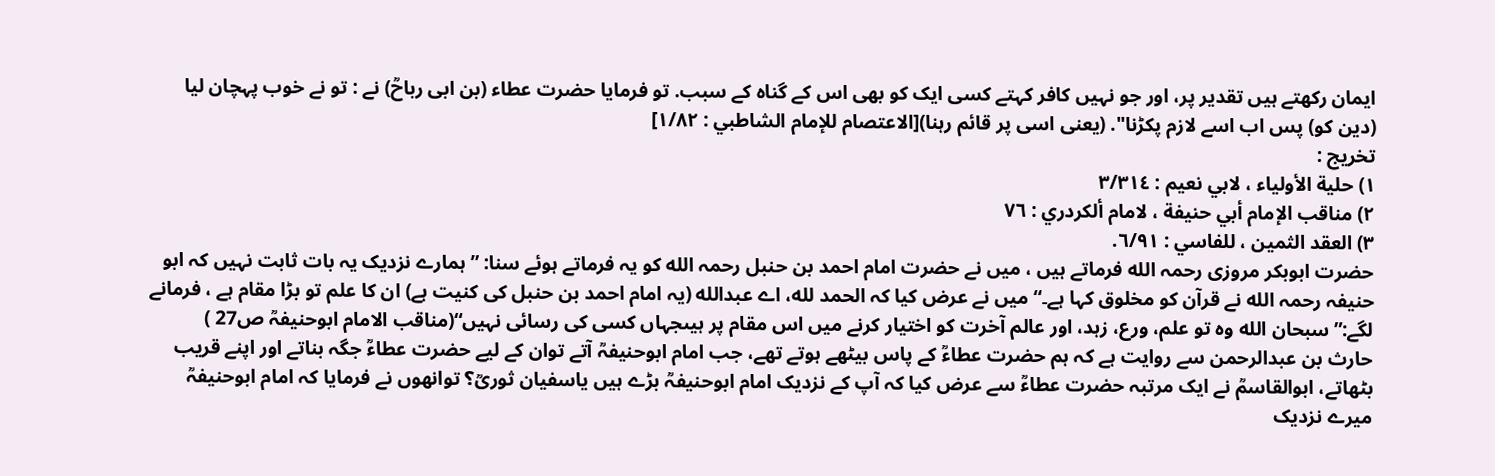ایمان رکھتے ہیں تقدیر پر، اور جو نہیں کافر کہتے کسی ایک کو بھی اس کے گناہ کے سبب. تو فرمایا حضرت عطاء (بن ابی رباحؒ) نے : تو نے خوب پہچان لیا (دین کو) پس اب اسے لازم پکڑنا". (یعنی اسی پر قائم رہنا)[الاعتصام للإمام الشاطبي : ١/٨٢]
تخریج :
١) حلية الأولياء ، لابي نعيم : ٣/٣١٤
٢) مناقب الإمام أبي حنيفة ، لامام ألكردري : ٧٦
٣) العقد الثمين ، للفاسي : ٦/٩١.
حضرت ابوبکر مروزی رحمہ الله فرماتے ہیں ، میں نے حضرت امام احمد بن حنبل رحمہ الله کو يہ فرماتے ہوئے سنا: ”ہمارے نزديک يہ بات ثابت نہیں کہ ابو حنیفہ رحمہ الله نے قرآن کو مخلوق کہا ہے۔“ میں نے عرض کیا کہ الحمد لله، اے عبدالله (یہ امام احمد بن حنبل کی کنیت ہے) ان کا علم تو بڑا مقام ہے ، فرمانے لگے:”سبحان الله وہ تو علم، ورع، زہد، اور عالم آخرت کو اختیار کرنے میں اس مقام پر ہیںجہاں کسی کی رسائی نہیں“(مناقب الامام ابوحنیفہؒ ص27 )
حارث بن عبدالرحمن سے روایت ہے کہ ہم حضرت عطاءؒ کے پاس بیٹھے ہوتے تھے، جب امام ابوحنیفہؒ آتے توان کے لیے حضرت عطاءؒ جگہ بناتے اور اپنے قریب بٹھاتے، ابوالقاسمؒ نے ایک مرتبہ حضرت عطاءؒ سے عرض کیا کہ آپ کے نزدیک امام ابوحنیفہؒ بڑے ہیں یاسفیان ثوریؒ؟ توانھوں نے فرمایا کہ امام ابوحنیفہؒ میرے نزدیک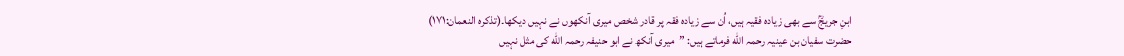ابنِ جریجؒ سے بھی زیادہ فقیہ ہیں، اُن سے زیادہ فقہ پر قادر شخص میری آنکھوں نے نہیں دیکھا۔(تذکرہ النعمان:۱۷۱)
حضرت سفیان بن عینیہ رحمہ الله فرماتے ہیں: ”میری آنکھ نے ابو حنیفہ رحمہ الله کی مثل نہیں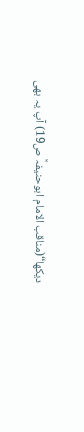ديکھا“(مناقب الامام ابوحنیفہؒ ص19) آپ يہ بھی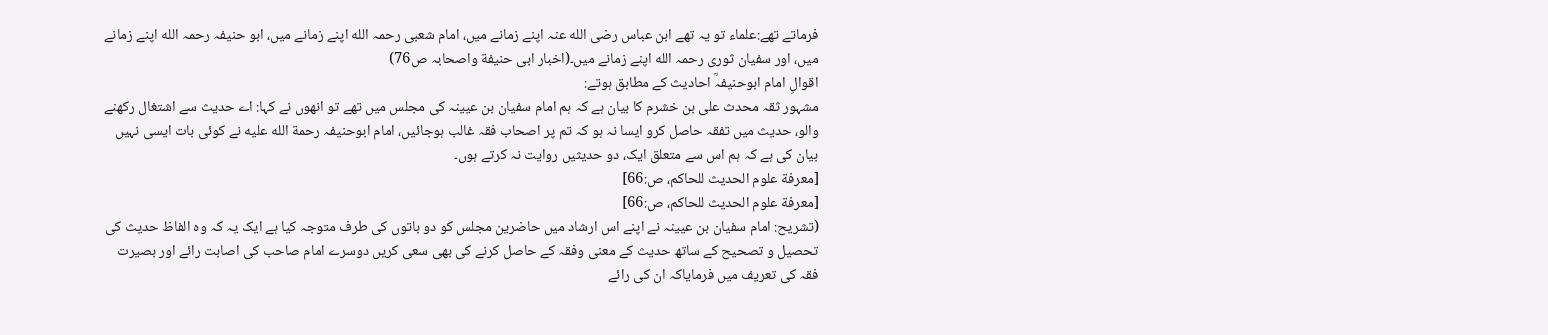فرماتے تھے:علماء تو يہ تھے ابن عباس رضی الله عنہ اپنے زمانے میں، امام شعبی رحمہ الله اپنے زمانے میں، ابو حنیفہ رحمہ الله اپنے زمانے میں، اور سفیان ثوری رحمہ الله اپنے زمانے میں۔(اخبار ابی حنیفة واصحابہ ص76)
اقوالِ امام ابوحنیفہؒ احادیث کے مطابق ہوتے:
مشہور ثقہ محدث علی بن خشرم کا بیان ہے کہ ہم امام سفیان بن عیینہ کی مجلس میں تھے تو انھوں نے کہا: اے حدیث سے اشتغال رکھنے والو، حدیث میں تفقہ حاصل کرو ایسا نہ ہو کہ تم پر اصحاب فقہ غالب ہوجائیں، امام ابوحنیفہ رحمة الله عليه نے کوئی بات ایسی نہیں بیان کی ہے کہ ہم اس سے متعلق ایک، دو حدیثیں روایت نہ کرتے ہوں۔
[معرفة علوم الحدیث للحاکم، ص:66]
[معرفة علوم الحدیث للحاکم، ص:66]
(تشریح: امام سفیان بن عیینہ نے اپنے اس ارشاد میں حاضرین مجلس کو دو باتوں کی طرف متوجہ کیا ہے ایک یہ کہ وہ الفاظ حدیث کی تحصیل و تصحیح کے ساتھ حدیث کے معنی وفقہ کے حاصل کرنے کی بھی سعی کریں دوسرے امام صاحب کی اصابت رائے اور بصیرت فقہ کی تعریف میں فرمایاکہ ان کی رائے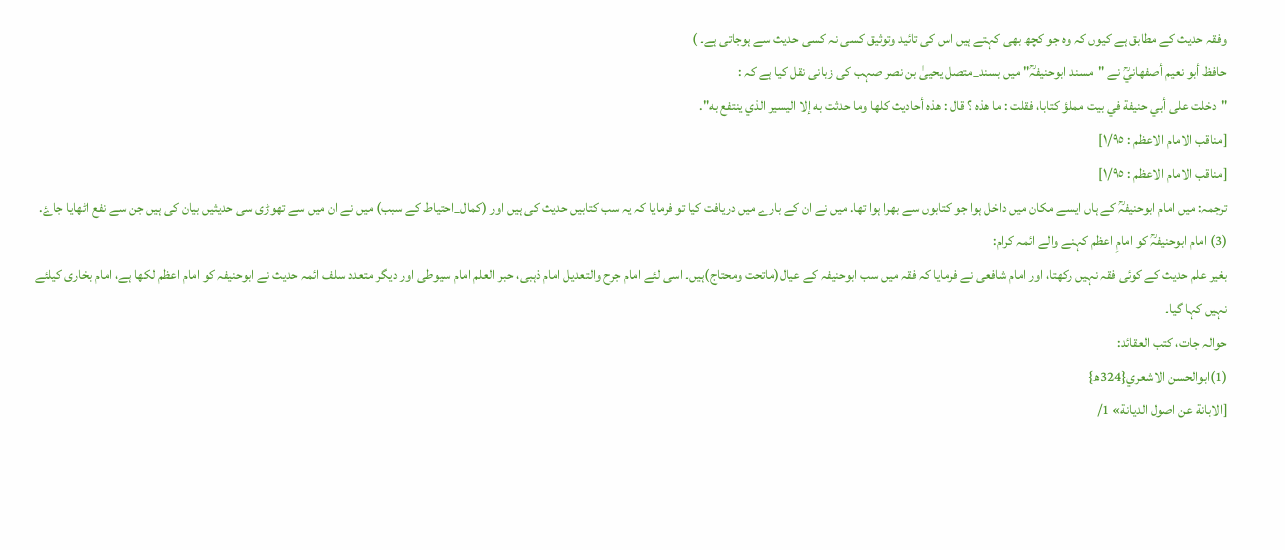وفقہ حدیث کے مطابق ہے کیوں کہ وہ جو کچھ بھی کہتے ہیں اس کی تائید وتوثیق کسی نہ کسی حدیث سے ہوجاتی ہے۔ )
حافظ أبو نعيم أصفهانيؒ نے "مسند ابوحنیفہؒ" میں بسند_متصل یحییٰ بن نصر صہب کی زبانی نقل کیا ہے کہ :
"دخلت على أبي حنيفة في بيت مملؤ كتابا، فقلت : ما هذه ؟ قال : هذه أحاديث كلها وما حدثت به إلا اليسير الذي ينتفع به".
[مناقب الامام الاعظم : ١/٩٥]
[مناقب الامام الاعظم : ١/٩٥]
ترجمہ: میں امام ابوحنیفہؒ کے ہاں ایسے مکان میں داخل ہوا جو کتابوں سے بھرا ہوا تھا. میں نے ان کے بارے میں دریافت کیا تو فرمایا کہ یہ سب کتابیں حدیث کی ہیں اور (کمال_احتیاط کے سبب) میں نے ان میں سے تھوڑی سی حدیثیں بیان کی ہیں جن سے نفع اٹھایا جاۓ.
(3) امام ابوحنیفہؒ کو امامِ اعظم کہنے والے ائمہ کرام:
بغیر علم حدیث کے کوئی فقہ نہیں رکھتا، اور امام شافعی نے فرمایا کہ فقہ میں سب ابوحنیفہ کے عیال(ماتحت ومحتاج)ہیں۔ اسی لئے امام جرح والتعدیل امام ذہبی، حبر العلم امام سیوطی اور دیگر متعدد سلف ائمہ حدیث نے ابوحنیفہ کو امام اعظم لکھا ہے، امام بخاری کیلئے نہیں کہا گیا۔
حوالہ جات، کتب العقائد:
(1)ابوالحسن الاشعري{324ھ}
[الابانة عن اصول الدیانة» 1/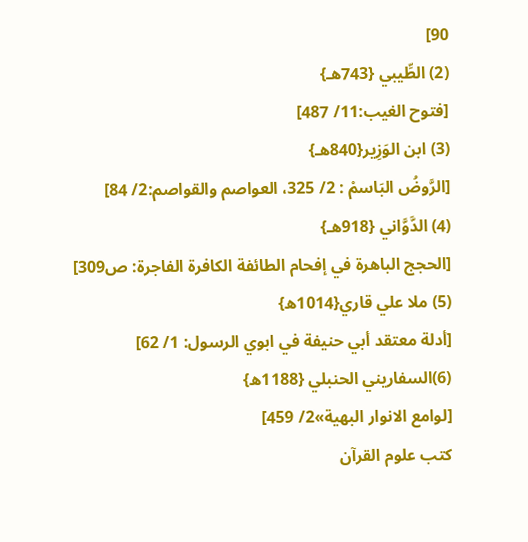90]
(2) الطِّيبي {743هـ}
[فتوح الغيب:11/ 487]
(3) ابن الوَزِير{840هـ}
[الرَّوضُ البَاسمْ : 2/ 325، العواصم والقواصم:2/ 84]
(4) الدَّوَّاني {918هـ}
[الحجج الباهرة في إفحام الطائفة الكافرة الفاجرة: ص309]
(5) ملا علي قاري{1014ھ}
[أدلة معتقد أبي حنيفة في ابوي الرسول: 1/ 62]
(6)السفاريني الحنبلي {1188ھ}
[لوامع الانوار البهية»2/ 459]
کتب علوم القرآن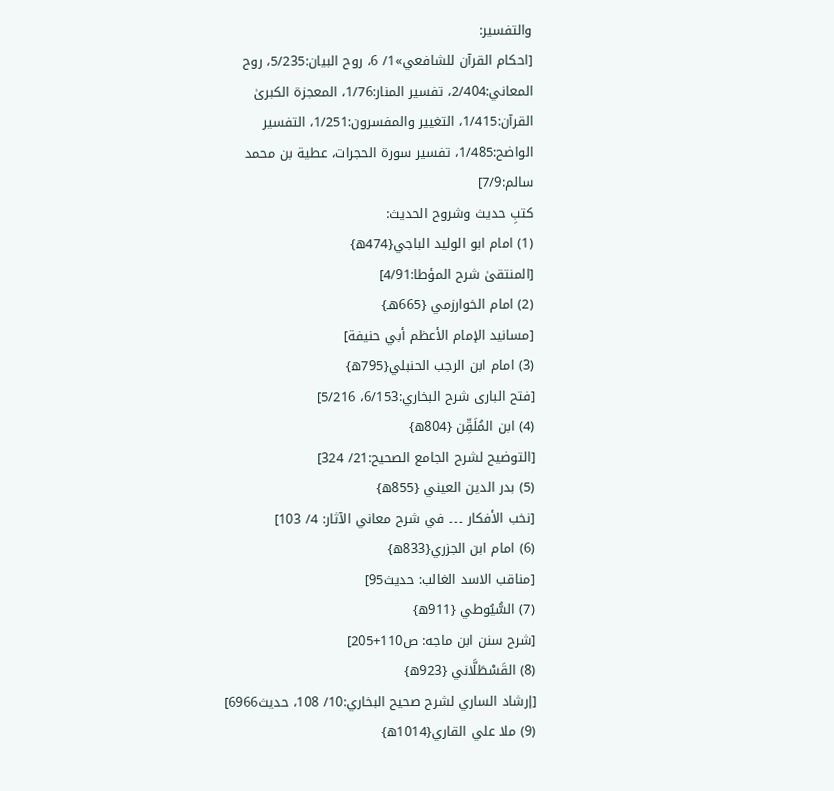والتفسیر:
[احکام القرآن للشافعي»1/ 6، روح البیان:5/235، روح المعاني:2/404، تفسیر المنار:1/76، المعجزة الكبرىٰ القرآن:1/415، التغيير والمفسرون:1/251، التفسیر الواضح:1/485، تفسیر سورۃ الحجرات، عطية بن محمد سالم:7/9]
کتبِ حدیث وشروح الحدیث:
(1) امام ابو الوليد الباجي{474ھ}
[المنتقىٰ شرح المؤطا:4/91]
(2) امام الخوارزمي {665هـ}
[مسانيد الإمام الأعظم أبي حنيفة]
(3) امام ابن الرجب الحنبلي{795ھ}
[فتح الباری شرح البخاري:6/153، 5/216]
(4) ابن المُلَقِّن {804ھ}
[التوضيح لشرح الجامع الصحيح:21/ 324]
(5) بدر الدين العيني {855ھ}
[نخب الأفكار ۔۔۔ في شرح معاني الآثار: 4/ 103]
(6) امام ابن الجزري{833ھ}
[مناقب الاسد الغالب: حدیث95]
(7) السُّيُوطي {911ھ}
[شرح سنن ابن ماجه: ص110+205]
(8) القَسْطَلَّاني {923ھ}
[إرشاد الساري لشرح صحيح البخاري:10/ 108، حدیث6966]
(9) ملا علي القاري{1014ھ}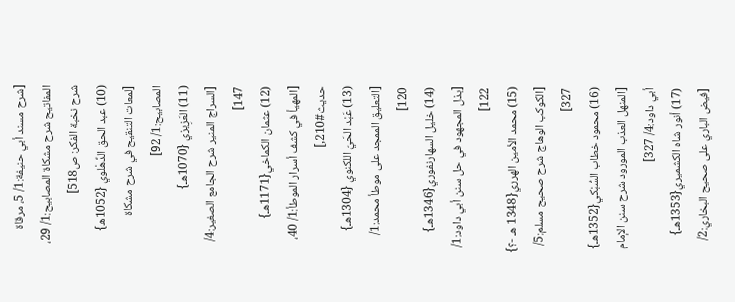[شرح مسند أبي حنيفة:1/ 5، مرقاة المفاتيح شرح مشكاة المصابيح:1/ 29، شرح نخبة الفكر: ص518]
(10) عبد الحق الدِّهْلوي {1052ھ}
[لمعات التنقيح في شرح مشكاة المصابيح:1/ 92]
(11) العَزِيزي {1070هـ}
[السراج المنير شرح الجامع الصغير:4/ 147]
(12) عثمان الكماخي{1171هـ}
[المهيأ في كشف أسرار الموطأ:1/ 40، حدیث#210,]
(13) عَبْد الحَيّ اللكنوي {1304هـ}
[التعليق الممجد على موطأ محمد:1/ 120]
(14) خليل السهارنفوري{1346هـ}
[بذل المجهود في حل سنن أبي داود:1/ 122]
(15) محمد الأمين الهرري{1348 هـ -؟}
[الكوكب الوهاج شرح صحيح مسلم:5/ 327]
(16) محمود خطاب السُّبْكي{1352هـ}
[المنهل العذب المورود شرح سنن الإمام أبي داود:4/ 327]
(17) أنور شاه الكشميري{1353هـ}
[فيض الباري على صحيح البخاري:2/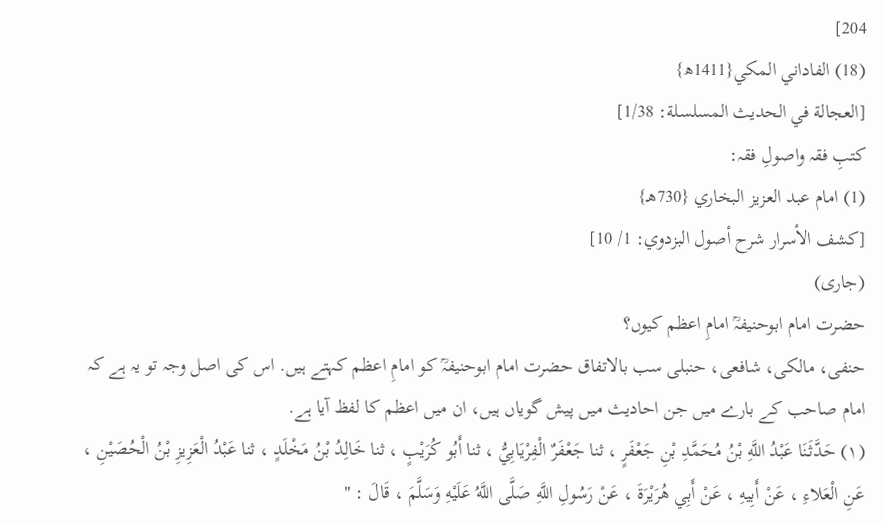204]
(18) الفاداني المكي{1411ھ}
[العجالة في الحديث المسلسلة: 1/38]
کتبِ فقہ واصولِ فقہ:
(1) امام عبد العزيز البخاري {730هـ}
[كشف الأسرار شرح أصول البزدوي: 1/ 10]
(جاری)
حضرت امام ابوحنیفہؒ امامِ اعظم کیوں؟
حنفی، مالکی، شافعی، حنبلی سب بالاتفاق حضرت امام ابوحنیفہؒ کو امامِ اعظم کہتے ہیں. اس کی اصل وجہ تو یہ ہے کہ امام صاحب کے بارے میں جن احادیث میں پیش گویاں ہیں، ان میں اعظم کا لفظ آیا ہے.
(١) حَدَّثَنَا عَبْدُ اللَّهِ بْنُ مُحَمَّدِ بْنِ جَعْفَرٍ ، ثنا جَعْفَرٌ الْفِرْيَابِيُّ ، ثنا أَبُو كُرَيْبٍ ، ثنا خَالِدُ بْنُ مَخْلَدٍ ، ثنا عَبْدُ الْعَزِيزِ بْنُ الْحُصَيْنِ ، عَنِ الْعَلاءِ ، عَنْ أَبِيهِ ، عَنْ أَبِي هُرَيْرَةَ ، عَنْ رَسُولِ اللَّهِ صَلَّى اللَّهُ عَلَيْهِ وَسَلَّمَ ، قَالَ : "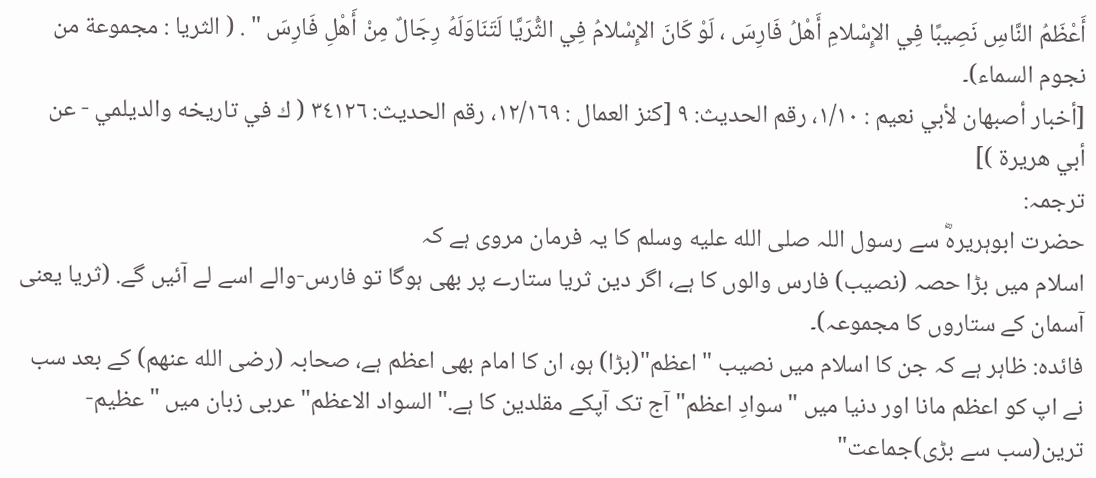أَعْظَمُ النَّاسِ نَصِيبًا فِي الإِسْلامِ أَهْلُ فَارِسَ ، لَوْ كَانَ الإِسْلامُ فِي الثُّرَيَّا لَتَنَاوَلَهُ رِجَالٌ مِنْ أَهْلِ فَارِسَ " . ( الثريا : مجموعة من نجوم السماء)۔
[أخبار أصبهان لأبي نعيم : ١/١٠، رقم الحديث: ٩ [كنز العمال : ١٢/١٦٩، رقم الحديث: ٣٤١٢٦ ( ك في تاريخه والديلمي - عن أبي هريرة )]
ترجمہ:
حضرت ابوہریرہؓ سے رسول اللہ صلى الله عليه وسلم کا یہ فرمان مروی ہے کہ
اسلام میں بڑا حصہ (نصیب) فارس والوں کا ہے، اگر دین ثریا ستارے پر بھی ہوگا تو فارس-والے اسے لے آئیں گے. (ثریا یعنی آسمان کے ستاروں کا مجموعہ)۔
فائدہ: ظاہر ہے کہ جن کا اسلام میں نصیب "اعظم"(بڑا) ہو، ان کا امام بھی اعظم ہے، صحابہ (رضی الله عنھم) کے بعد سب نے اپ کو اعظم مانا اور دنیا میں "سوادِ اعظم" آج تک آپکے مقلدین کا ہے."السواد الاعظم" عربی زبان میں "عظیم-ترین(سب سے بڑی)جماعت"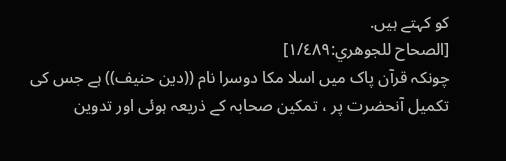کو کہتے ہیں.
[الصحاح للجوهري:١/٤٨٩]
چونکہ قرآن پاک میں اسلا مکا دوسرا نام ((دین حنیف)) ہے جس کی تکمیل آنحضرت پر ، تمکین صحابہ کے ذریعہ ہوئی اور تدوین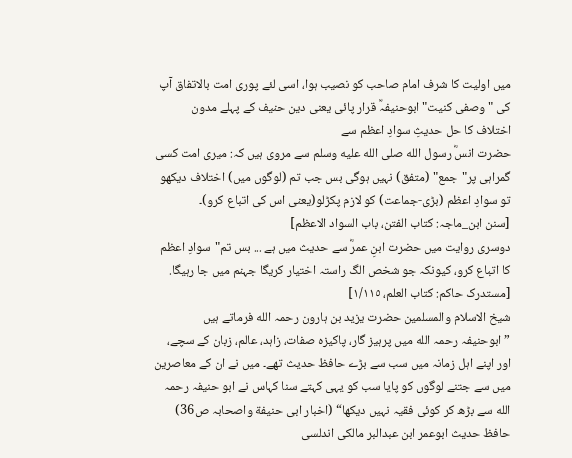میں اولیت کا شرف امام صاحب کو نصیب ہوا، اسی لئے پوری امت بالاتفاق آپ کی "وصفی کنیت" ابوحنیفہؒ قرار پائی یعنی دین حنیف کے پہلے مدون
اختلاف کا حل حدیثِ سوادِ اعظم سے
حضرت انسؓ رسول الله صلى الله عليه وسلم سے مروی ہیں کہ: میری امت کسی گمراہی پر"جمع" (متفق) نہیں ہوگی بس جب تم (لوگوں میں) اختلاف دیکھو تو سوادِ اعظم (بڑی-جماعت) کو لازم پکڑلو(یعنی اس کی اتباع کرو)۔
[سنن ابن_ماجہ: کتاب الفتن، باب السواد الاعظم]
دوسری روایت میں حضرت ابنِ عمرؓ سے حدیث میں ہے ... بس تم"سوادِ اعظم کا اتباع کرو، کیونکہ جو شخص الگ راستہ اختیار کریگا جہنم میں جا رہیگا.
[مستدرک حاکم: کتاب العلم، ١/١١٥]
شیخ الاسلام والمسلمین حضرت یزید بن ہارون رحمہ الله فرماتے ہیں ”ابوحنیفہ رحمہ الله میں پرہیز گار، پاکیزہ صفات، زاہد، عالم، زبان کے سچے، اور اپنے اہل زمانہ میں سب سے بڑے حافظ حدیث تھے۔ میں نے ان کے معاصرین میں سے جتنے لوگوں کو پایا سب کو یہی کہتے سنا کہاس نے ابو حنیفہ رحمہ الله سے بڑھ کر کوئی فقیہ نہیں دیکھا“ (اخبار ابی حنیفة واصحابہ ص36)
حافظ حدیث ابوعمر ابن عبدالبر مالکی اندلسی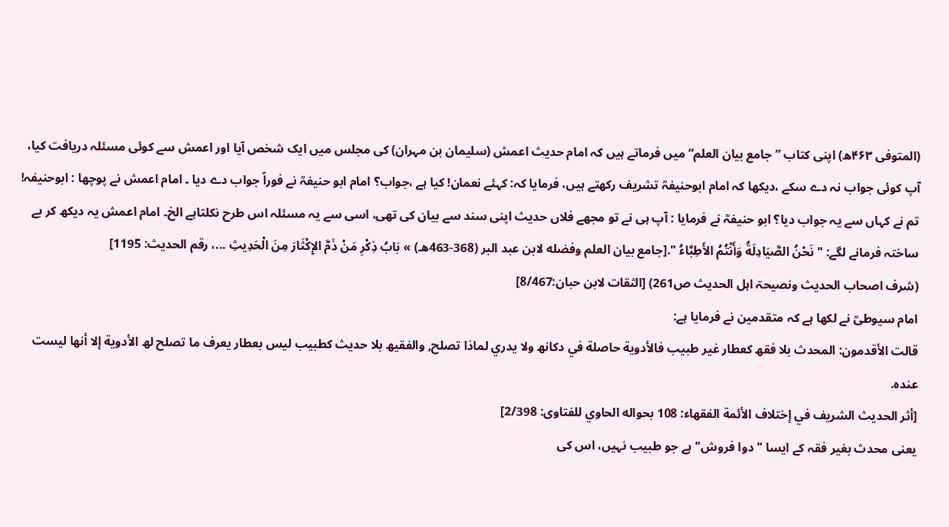(المتوفی ۴۶۳ھ) اپنی کتاب ”جامع بیان العلم“ میں فرماتے ہیں کہ امام حدیث اعمش (سلیمان بن مہران) کی مجلس میں ایک شخص آیا اور اعمش سے کوئی مسئلہ دریافت کیا، آپ کوئی جواب نہ دے سکے ،دیکھا کہ امام ابوحنیفہؒ تشریف رکھتے ہیں، فرمایا کہ: کہئے نعمان! کیا ہے ،جواب؟ امام ابو حنیفہؒ نے فوراً جواب دے دیا ۔ امام اعمش نے پوچھا : ابوحنیفہ! تم نے کہاں سے یہ جواب دیا؟ ابو حنیفہؒ نے فرمایا : آپ ہی نے تو مجھے فلاں حدیث اپنی سند سے بیان کی تھی، اسی سے یہ مسئلہ اس طرح نکلتاہے الخ۔ امام اعمش یہ دیکھ کر بے ساختہ فرمانے لگے: " نَحْنُ الصَّيَادِلَةُ وَأَنْتُمُ الأَطِبَّاءُ ".[جامع بيان العلم وفضله لابن عبد البر (368-463هـ) » بَابُ ذِكْرِ مَنْ ذَمَّ الإِكْثَارَ مِنَ الْحَدِيثِ ...، رقم الحديث: 1195]
(شرف اصحاب الحدیث ونصیحۃ اہل الحدیث ص261) [الثقات لابن حبان:8/467]
امام سیوطیؒ نے لکھا ہے کہ متقدمین نے فرمایا ہے:
قالت الأقدمون: المحدث بلا فقھ كعطار غیر طبیب فالأدویة حاصلة في دكانھ ولا یدري لماذا تصلح, والفقیھ بلا حدیث كطبیب لیس بعطار یعرف ما تصلح لھ الأدویة إلا أنھا لیست عنده.
[أثر الحديث الشريف في إختلاف الأئمة الفقهاء: 108 بحواله الحاوي للفتاوى: 2/398]
یعنی محدث بغیر فقہ کے ایسا "دوا فروش" ہے جو طبیب نہیں، اس کی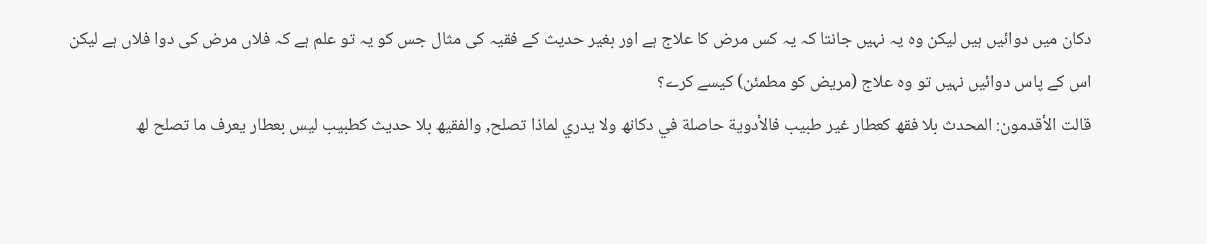دکان میں دوائیں ہیں لیکن وہ یہ نہیں جانتا کہ یہ کس مرض کا علاج ہے اور بغیر حدیث کے فقیہ کی مثال جس کو یہ تو علم ہے کہ فلاں مرض کی دوا فلاں ہے لیکن اس کے پاس دوائیں نہیں تو وہ علاج (مریض کو مطمئن) کیسے کرے؟
قالت الأقدمون: المحدث بلا فقھ كعطار غیر طبیب فالأدویة حاصلة في دكانھ ولا یدري لماذا تصلح, والفقیھ بلا حدیث كطبیب لیس بعطار یعرف ما تصلح لھ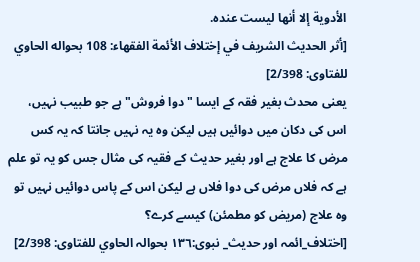الأدویة إلا أنھا لیست عنده.
[أثر الحديث الشريف في إختلاف الأئمة الفقهاء: 108 بحواله الحاوي للفتاوى: 2/398]
یعنی محدث بغیر فقہ کے ایسا "دوا فروش" ہے جو طبیب نہیں، اس کی دکان میں دوائیں ہیں لیکن وہ یہ نہیں جانتا کہ یہ کس مرض کا علاج ہے اور بغیر حدیث کے فقیہ کی مثال جس کو یہ تو علم ہے کہ فلاں مرض کی دوا فلاں ہے لیکن اس کے پاس دوائیں نہیں تو وہ علاج (مریض کو مطمئن) کیسے کرے؟
[اختلاف_ائمہ اور حدیث_ نبوی:١٣٦ بحوالہ الحاوي للفتاوى: 2/398]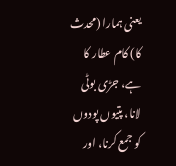یعنی ہمارا (محدث کا) کام عطار کا ہے، جڑی بوٹی لانا، پتیوں پودوں کو جمع کرنا، اور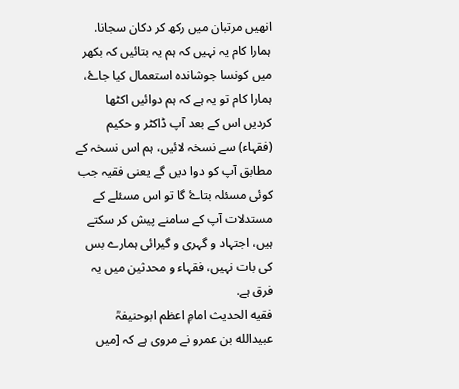انھیں مرتبان میں رکھ کر دکان سجانا. ہمارا کام یہ نہیں کہ ہم یہ بتائیں کہ بکھر میں کونسا جوشاندہ استعمال کیا جاۓ، ہمارا کام تو یہ ہے کہ ہم دوائیں اکٹھا کردیں اس کے بعد آپ ڈاکٹر و حکیم (فقہاء) سے نسخہ لائیں، ہم اس نسخہ کے مطابق آپ کو دوا دیں گے یعنی فقیہ جب کوئی مسئلہ بتاۓ گا تو اس مسئلے کے مستدلات آپ کے سامنے پیش کر سکتے ہیں، اجتہاد و گہری و گیرائی ہمارے بس کی بات نہیں، فقہاء و محدثین میں یہ فرق ہے.
فقيه الحديث امامِ اعظم ابوحنیفہؒ
عبيدالله بن عمرو نے مروی ہے کہ [میں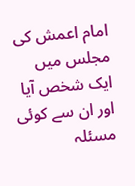امام اعمش کی مجلس میں ایک شخص آیا اور ان سے کوئی مسئلہ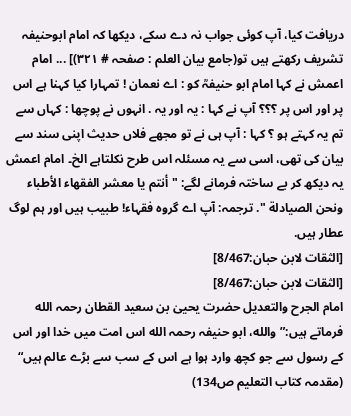دریافت کیا، آپ کوئی جواب نہ دے سکے، دیکھا کہ امام ابوحنیفہ تشریف رکھتے ہیں تو(جامع بيان العلم : صفحہ # ٣٢١)] ... امام اعمش نے کہا امام ابو حنیفہؒ کو : اے نعمان ! تمہارا کیا کہنا ہے اس پر اور اس پر ؟؟؟ آپ نے کہا : یہ اور یہ . انہوں نے پوچھا : کہاں سے تم یہ کہتے ہو ؟ کہا : آپ ہی نے تو مجھے فلاں حدیث اپنی سند سے بیان کی تھی، اسی سے یہ مسئلہ اس طرح نکلتاہے الخ۔ امام اعمش یہ دیکھ کر بے ساختہ فرمانے لگے: " أنتم يا معشر الفقهاء الأطباء ونحن الصيادلة ". ترجمہ: آپ اے گروہ فقہاء! طبیب ہیں اور ہم لوگ عطار ہیں.
[الثقات لابن حبان:8/467]
[الثقات لابن حبان:8/467]
امام الجرح والتعدیل حضرت یحییٰ بن سعید القطان رحمہ الله فرماتے ہیں:”والله، ابو حنیفہ رحمہ الله اس امت میں خدا اور اس کے رسول سے جو کچھ وارد ہوا ہے اس کے سب سے بڑے عالم ہیں“
(مقدمہ کتاب التعلیم ص134)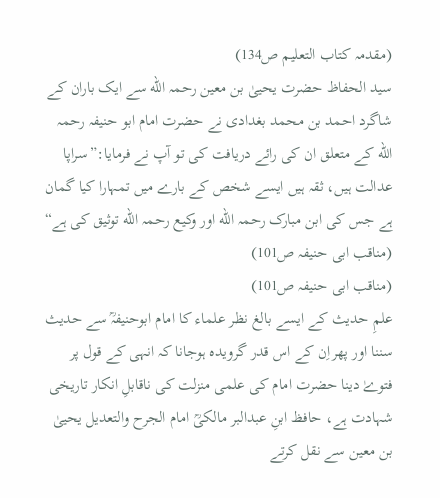(مقدمہ کتاب التعلیم ص134)
سید الحفاظ حضرت یحییٰ بن معین رحمہ الله سے ايک باران کے شاگرد احمد بن محمد بغدادی نے حضرت امام ابو حنیفہ رحمہ الله کے متعلق ان کی رائے دریافت کی تو آپ نے فرمایا:”سراپا عدالت ہیں، ثقہ ہیں ایسے شخص کے بارے میں تمہارا کیا گمان ہے جس کی ابن مبارک رحمہ الله اور وکیع رحمہ الله توثیق کی ہے“
(مناقب ابی حنیفہ ص101)
(مناقب ابی حنیفہ ص101)
علمِ حدیث کے ایسے بالغ نظر علماء کا امام ابوحنیفہؒ سے حدیث سننا اور پھراِن کے اس قدر گرویدہ ہوجانا کہ انہی کے قول پر فتوےٰ دینا حضرت امام کی علمی منزلت کی ناقابلِ انکار تاریخی شہادت ہے، حافظ ابنِ عبدالبر مالکیؒ امام الجرح والتعدیل یحییٰ بن معین سے نقل کرتے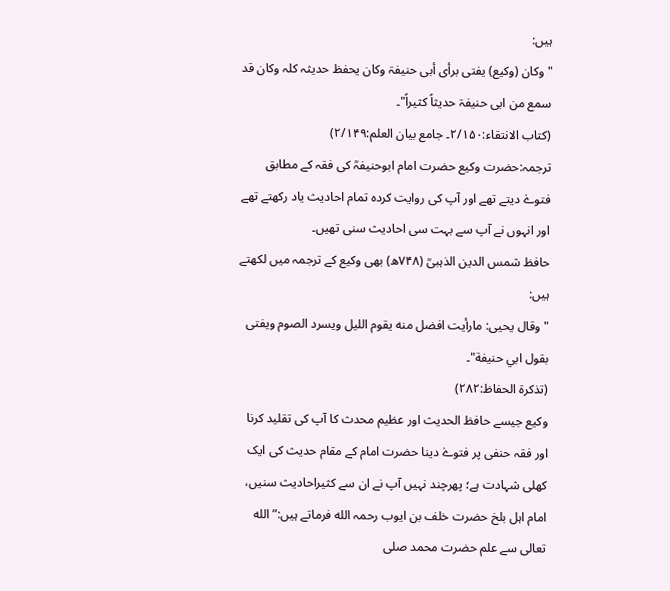ہیں:
"وکان (وکیع) یفتی برأی أبی حنیفۃ وکان یحفظ حدیثہ کلہ وکان قد سمع من ابی حنیفۃ حدیثاً کثیراً"۔
(کتاب الانتقاء:۲/۱۵۰۔ جامع بیان العلم:۲/۱۴۹)
ترجمہ:حضرت وکیع حضرت امام ابوحنیفہؒ کی فقہ کے مطابق فتوےٰ دیتے تھے اور آپ کی روایت کردہ تمام احادیث یاد رکھتے تھے اور انہوں نے آپ سے بہت سی احادیث سنی تھیں۔
حافظ شمس الدین الذہبیؒ (۷۴۸ھ) بھی وکیع کے ترجمہ میں لکھتے ہیں:
"وقال يحيى: مارأيت افضل منه يقوم الليل ويسرد الصوم ويفتى بقول ابي حنيفة"۔
(تذکرۃ الحفاظ:۲۸۲)
وکیع جیسے حافظ الحدیث اور عظیم محدث کا آپ کی تقلید کرنا اور فقہ حنفی پر فتوےٰ دینا حضرت امام کے مقام حدیث کی ایک کھلی شہادت ہے؛ پھرچند نہیں آپ نے ان سے کثیراحادیث سنیں،
امام اہل بلخ حضرت خلف بن ایوب رحمہ الله فرماتے ہیں:”الله تعالی سے علم حضرت محمد صلی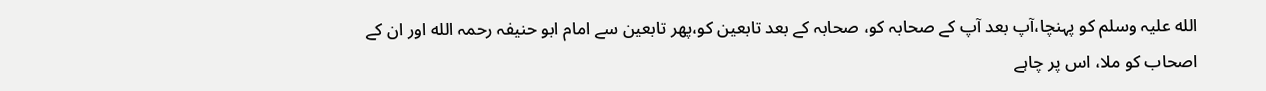الله علیہ وسلم کو پہنچا،آپ بعد آپ کے صحابہ کو، صحابہ کے بعد تابعین کو،پھر تابعین سے امام ابو حنیفہ رحمہ الله اور ان کے اصحاب کو ملا، اس پر چاہے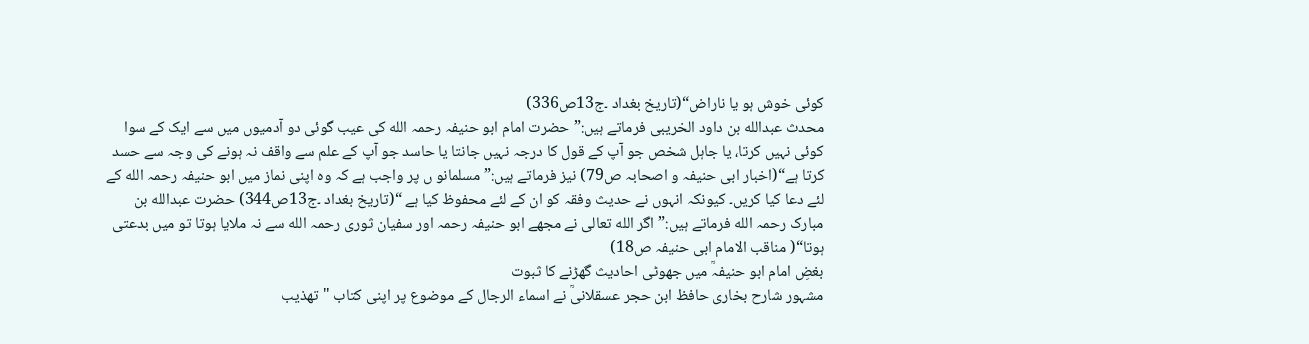کوئی خوش ہو یا ناراض“(تاریخ بغداد ۔ج13ص336)
محدث عبدالله بن داود الخریبی فرماتے ہیں:”حضرت امام ابو حنیفہ رحمہ الله کی عیب گوئی دو آدمیوں میں سے ايک کے سوا کوئی نہیں کرتا، یا جاہل شخص جو آپ کے قول کا درجہ نہیں جانتا یا حاسد جو آپ کے علم سے واقف نہ ہونے کی وجہ سے حسد کرتا ہے“(اخبار ابی حنیفہ و اصحابہ ص79) نیز فرماتے ہیں:”مسلمانو ں پر واجب ہے کہ وہ اپنی نماز میں ابو حنیفہ رحمہ الله کے لئے دعا کیا کریں۔ کیونکہ انہوں نے حدیث وفقہ کو ان کے لئے محفوظ کیا ہے “(تاریخ بغداد ۔ج13ص344) حضرت عبدالله بن مبارک رحمہ الله فرماتے ہیں:”اگر الله تعالی نے مجھے ابو حنیفہ رحمہ اور سفیان ثوری رحمہ الله سے نہ ملایا ہوتا تو میں بدعتی ہوتا“( مناقب الامام ابی حنیفہ ص18)
بغضِ امام ابو حنیفہؒ میں جھوٹی احادیث گھڑنے کا ثبوت
مشہور شارح بخاری حافظ ابن حجر عسقلانیؒ نے اسماء الرجال کے موضوع پر اپنی کتاب "تهذيب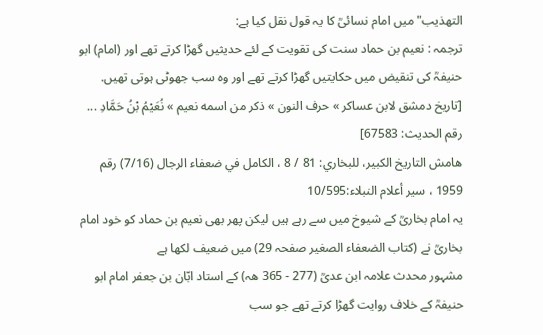التهذيب" میں امام نسائیؒ کا یہ قول نقل کیا ہے:
ترجمہ : نعیم بن حماد سنت کی تقویت کے لئے حدیثیں گھڑا کرتے تھے اور (امام) ابو حنیفہؒ کی تنقیض میں حکایتیں گھڑا کرتے تھے اور وہ سب جھوٹی ہوتی تھیں.
[تاريخ دمشق لابن عساكر » حرف النون » ذكر من اسمه نعيم » نُعَيْمُ بْنُ حَمَّادِ ... رقم الحديث: 67583]
هامش التاريخ الكبير، للبخاري: 81 / 8 ، الكامل في ضعفاء الرجال (7/16) رقم 1959 ، سير أعلام النبلاء:10/595
یہ امام بخاریؒ کے شیوخ میں سے رہے ہیں لیکن پھر بھی نعیم بن حماد کو خود امام بخاریؒ نے (کتاب الضعفاء الصغیر صفحہ 29) میں ضعیف لکھا ہے
مشہور محدث علامہ ابن عدیؒ (277 - 365 ھہ) کے استاد ابّان بن جعفر امام ابو حنیفہؒ کے خلاف روایت گھڑا کرتے تھے جو سب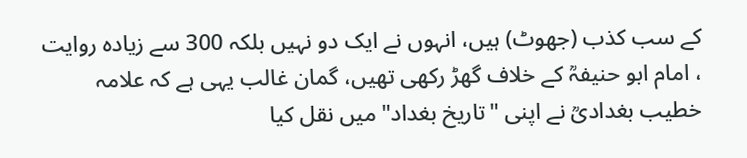کے سب کذب (جھوٹ) ہیں، انہوں نے ایک دو نہیں بلکہ 300 سے زیادہ روایت ، امام ابو حنیفہؒ کے خلاف گھڑ رکھی تھیں، گمان غالب یہی ہے کہ علامہ خطیب بغدادیؒ نے اپنی "تاریخ بغداد" میں نقل کیا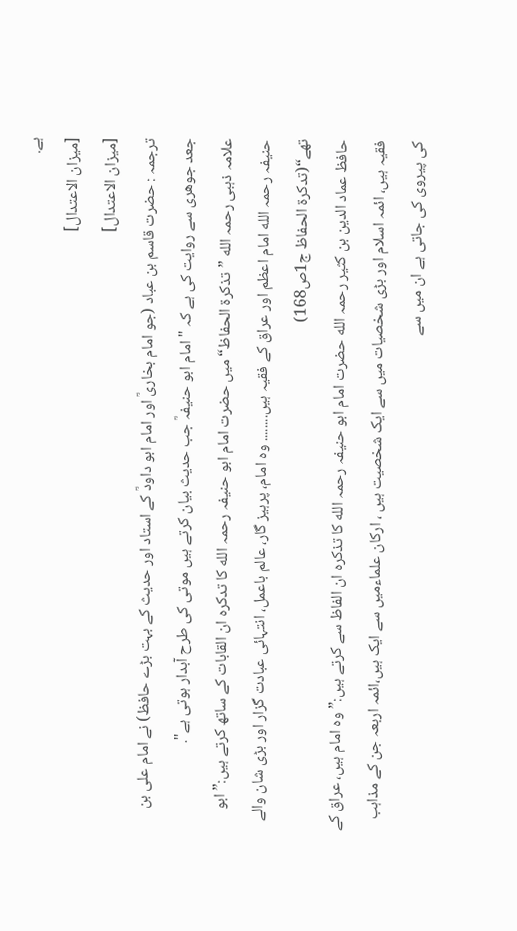ہے.
[ميزان الاعتدال]
[ميزان الاعتدال]
ترجمہ : حضرت قاسم بن عباد (جو امام بخاریؒ اور امام ابو داودؒ کے استاد اور حدیث کے بہت بڑے حافظ) نے امام علی بن جعد جوھری سے روایت کی ہے کہ "امام ابو حنیفہؒ جب حدیث بیان کرتے ہیں موتی کی طرح آبدار ہوتی ہے".
علامہ ذہبی رحمہ الله ”تذکرة الحفاظ“ میں حضرت امام ابو حنیفہ رحمہ الله کا تدکرہ ان القابات کے ساتھ کرتے ہیں:” ابو حنیفہ رحمہ الله امام اعظم اور عراق کے فقیہ ہیں........ وہ امام، پرہیز گار، عالم باعمل، انتہائی عبادت گزار اور بڑی شان والے تھے“(تدکرة الحفاظ ج1ص168)
حافظ عماد الدین بن کثیر رحمہ الله حضرت امام ابو حنیفہ رحمہ الله کا تذکرہ ان الفاظ سے کرتے ہیں:”وہ امام ہیں، عراق کے فقیہ ہیں، ائمہ اسلام اور بڑی شخصیات میں سے ايک شخصیت ہیں ، ارکان علماءمیں سے ايک ہیں،ائمہ اربعہ جن کے مذاہب کی پیروی کی جاتی ہے ان میں سے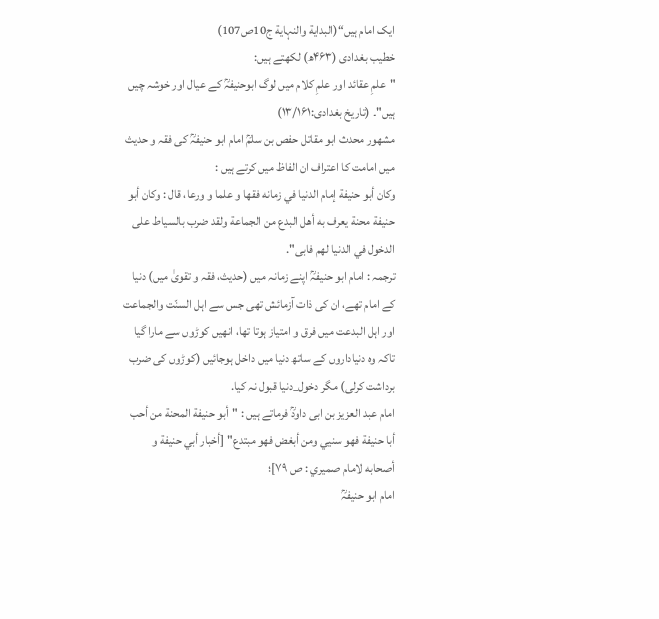ايک امام ہیں“(البدایة والنہایة ج10ص107)
خطیب بغدادی (۴۶۳ھ) لکھتے ہیں:
"علمِ عقائد اور علمِ کلام میں لوگ ابوحنیفہؒ کے عیال اور خوشہ چیں ہیں"۔ (تاریخ بغدادی:۱۳/۱۶۱)
مشھور محدث ابو مقاتل حفص بن سلمؒ امام ابو حنیفہؒ کی فقہ و حدیث میں امامت کا اعتراف ان الفاظ میں کرتے ہیں :
وكان أبو حنيفة إمام الدنيا في زمانه فقها و علما و ورعا، قال : وكان أبو حنيفة محنة يعرف به أهل البدع من الجماعة ولقد ضرب بالسياط على الدخول في الدنيا لهم فابى".
ترجمہ : امام ابو حنیفہؒ اپنے زمانہ میں (حدیث، فقہ و تقویٰ میں) دنیا کے امام تھے، ان کی ذات آزمائش تھی جس سے اہل السنّت والجماعت اور اہل البدعت میں فرق و امتیاز ہوتا تھا، انھیں کوڑوں سے مارا گیا تاکہ وہ دنیاداروں کے ساتھ دنیا میں داخل ہوجائیں (کوڑوں کی ضرب برداشت کرلی) مگر دخول_دنیا قبول نہ کیا.
امام عبد العزیز بن ابی داودؒ فرماتے ہیں : "أبو حنيفة المحنة من أحب أبا حنيفة فهو سنيي ومن أبغض فهو مبتدع" [أخبار أبي حنيفة و أصحابه لامام صميري : ص ٧٩]؛
امام ابو حنیفہؒ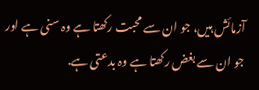آزمائش ہیں، جو ان سے محبت رکھتا ہے وہ سنی ہے اور جو ان سے بغض رکھتا ہے وہ بدعتی ہے.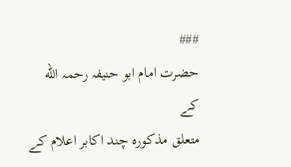###
حضرت امام ابو حنیفہ رحمہ الله کے
متعلق مذکورہ چند اکابر اعلام کے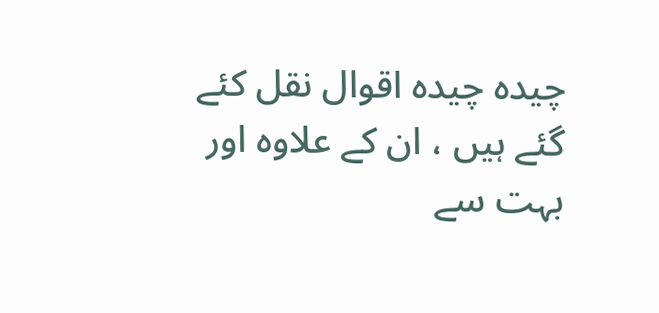چیدہ چیدہ اقوال نقل کئے گئے ہیں ، ان کے علاوہ اور بہت سے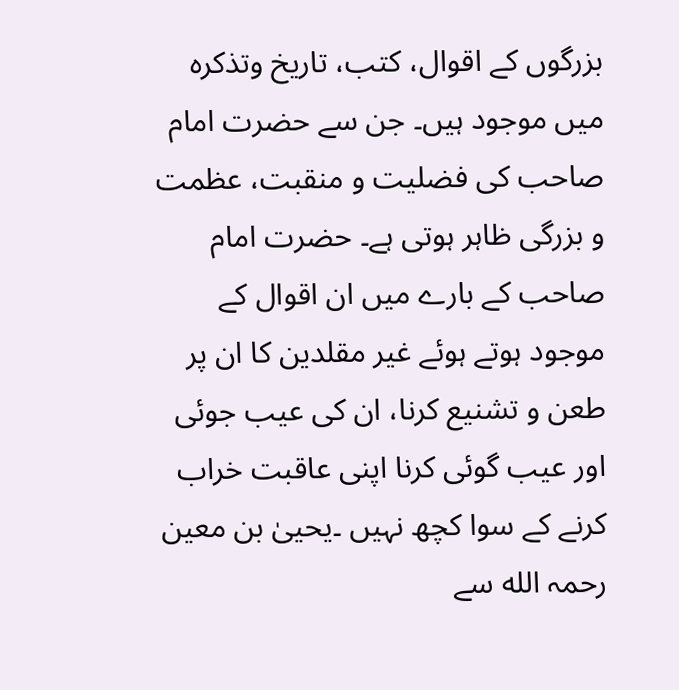بزرگوں کے اقوال، کتب، تاریخ وتذکرہ میں موجود ہیں۔ جن سے حضرت امام صاحب کی فضلیت و منقبت، عظمت و بزرگی ظاہر ہوتی ہے۔ حضرت امام صاحب کے بارے میں ان اقوال کے موجود ہوتے ہوئے غیر مقلدین کا ان پر طعن و تشنیع کرنا، ان کی عیب جوئی اور عیب گوئی کرنا اپنی عاقبت خراب کرنے کے سوا کچھ نہیں ۔یحییٰ بن معین رحمہ الله سے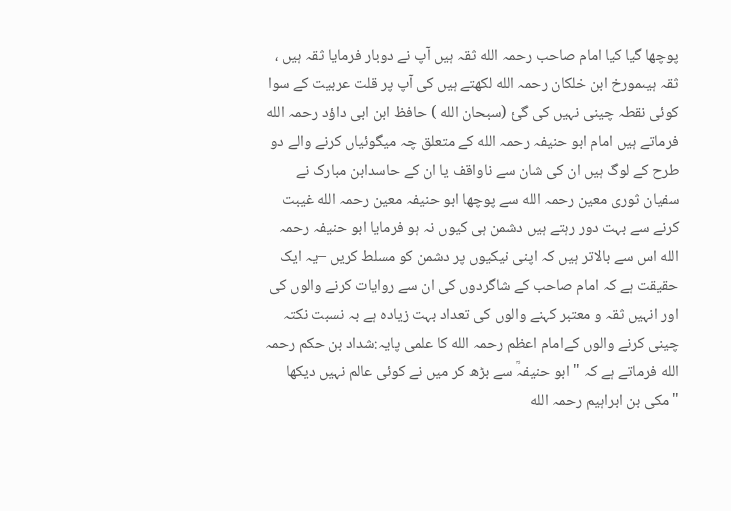پوچھا گیا کیا امام صاحب رحمہ الله ثقہ ہیں آپ نے دوبار فرمایا ثقہ ہیں ، ثقہ ہیںمورخ ابن خلکان رحمہ الله لکھتے ہیں کی آپ پر قلت عربیت کے سوا کوئی نقطہ چینی نہیں کی گئ (سبحان الله ) حافظ ابن ابی داؤد رحمہ الله فرماتے ہیں امام ابو حنیفہ رحمہ الله کے متعلق چہ میگوئیاں کرنے والے دو طرح کے لوگ ہیں ان کی شان سے ناواقف یا ان کے حاسدابن مبارک نے سفیان ثوری معین رحمہ الله سے پوچھا ابو حنیفہ معین رحمہ الله غیبت کرنے سے بہت دور رہتے ہیں دشمن ہی کیوں نہ ہو فرمایا ابو حنیفہ رحمہ الله اس سے بالاتر ہیں کہ اپنی نیکیوں پر دشمن کو مسلط کریں –یہ ایک حقیقت ہے کہ امام صاحب کے شاگردوں کی ان سے روایات کرنے والوں کی اور انہیں ثقہ و معتبر کہنے والوں کی تعداد بہت زیادہ ہے بہ نسبت نکتہ چینی کرنے والوں کےامام اعظم رحمہ الله کا علمی پایہ:شداد بن حکم رحمہ الله فرماتے ہے کہ " ابو حنیفہؒ سے بڑھ کر میں نے کوئی عالم نہیں دیکھا "مکی بن ابراہیم رحمہ الله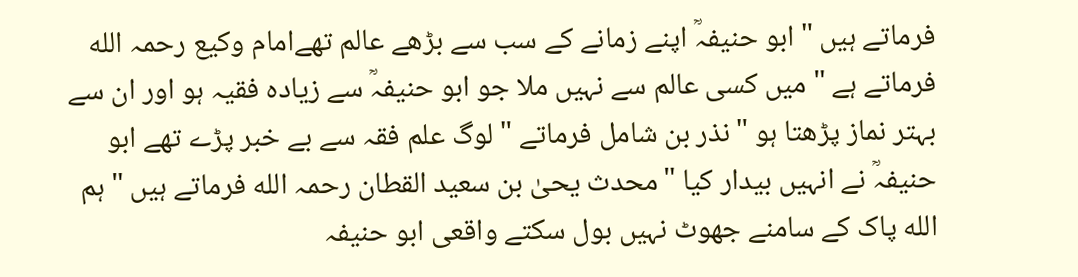فرماتے ہیں " ابو حنیفہؒ اپنے زمانے کے سب سے بڑھے عالم تھےامام وکیع رحمہ الله فرماتے ہے " میں کسی عالم سے نہیں ملا جو ابو حنیفہؒ سے زیادہ فقیہ ہو اور ان سے بہتر نماز پڑھتا ہو "نذر بن شامل فرماتے " لوگ علم فقہ سے بے خبر پڑے تھے ابو حنیفہؒ نے انہیں بیدار کیا "محدث یحیٰ بن سعید القطان رحمہ الله فرماتے ہیں " ہم الله پاک کے سامنے جھوٹ نہیں بول سکتے واقعی ابو حنیفہ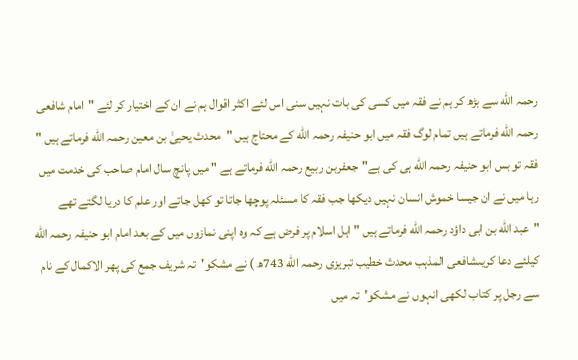رحمہ الله سے بڑھ کر ہم نے فقہ میں کسی کی بات نہیں سنی اس لئے اکثر اقوال ہم نے ان کے اختیار کر لئے "امام شافعی رحمہ الله فرماتے ہیں تمام لوگ فقہ میں ابو حنیفہ رحمہ الله کے محتاج ہیں "محدث یحییٰ بن معین رحمہ الله فرماتے ہیں " فقہ تو بس ابو حنیفہ رحمہ الله ہی کی ہے"جعفربن ربیع رحمہ الله فرماتے ہے " میں پانچ سال امام صاحب کی خدمت میں رہا میں نے ان جیسا خموش انسان نہیں دیکھا جب فقہ کا مسئلہ پوچھا جاتا تو کھل جاتے اور علم کا دریا لگتے تھے "عبد الله بن ابی داؤد رحمہ الله فرماتے ہیں " اہل اسلام پر فرض ہے کہ وہ اپنی نمازوں میں کے بعد امام ابو حنیفہ رحمہ الله کیلئے دعا کریںشافعی المذہب محدث خطیب تبریزی رحمہ الله 743ھ ) نے مشکو'تہ شریف جمع کی پھر الاکمال کے نام سے رجل پر کتاب لکھی انہوں نے مشکو'تہ میں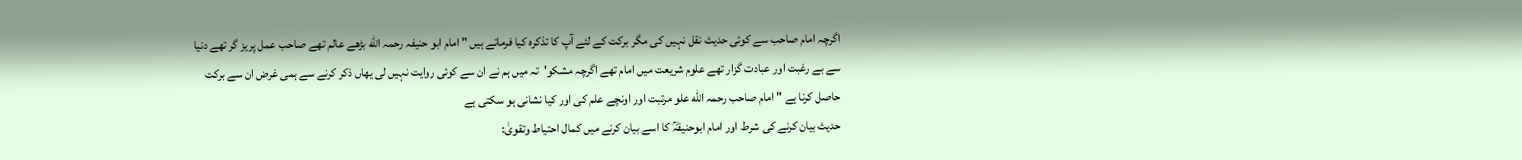اگرچہ امام صاحب سے کوئی حدیث نقل نہیں کی مگر برکت کے لئے آپ کا تذکرہ کیا فرماتے ہیں " امام ابو حنیفہ رحمہ الله بڑھے عالم تھے صاحب عمل پریز گر تھے دنیا سے بے رغبت اور عبادت گزار تھے علوم شریعت میں امام تھے اگرچہ مشکو'تہ میں ہم نے ان سے کوئی روایت نہیں لی یھاں ذکر کرنے سے ہمی غرض ان سے برکت حاصل کرنا ہے " امام صاحب رحمہ الله علو مرتبت اور اونچے علم کی اور کیا نشانی ہو سکتی ہے
حدیث بیان کرنے کی شرط اور امام ابوحنیفہؒ کا اسے بیان کرنے میں کمال احتیاط وتقویٰ: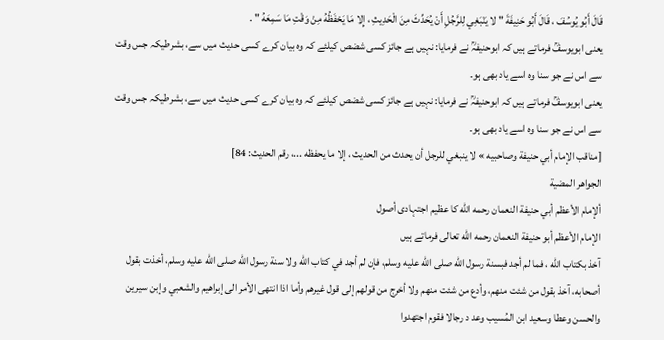قَالَ أَبُو يُوسُفَ ، قَالَ أَبُو حَنِيفَةَ " لا يَنْبَغِي لِلرَّجُلِ أَنْ يُحَدِّثَ مِنَ الْحَدِيثِ ، إِلا مَا يَحْفَظُهُ مِنْ وَقْتِ مَا سَمِعَهُ " .
یعنی ابویوسفؒ فرماتے ہیں کہ ابوحنیفہؒ نے فرمایا: نہیں ہے جائز کسی شضص کیلئے کہ وہ بیان کرے کسی حدیث میں سے، بشرطیکہ جس وقت سے اس نے جو سنا وہ اسے یاد بھی ہو۔
یعنی ابویوسفؒ فرماتے ہیں کہ ابوحنیفہؒ نے فرمایا: نہیں ہے جائز کسی شضص کیلئے کہ وہ بیان کرے کسی حدیث میں سے، بشرطیکہ جس وقت سے اس نے جو سنا وہ اسے یاد بھی ہو۔
[مناقب الإمام أبي حنيفة وصاحبيه » لا ينبغي للرجل أن يحدث من الحديث ، إلا ما يحفظه ...، رقم الحديث: 84]
الجواهر المضية
ألإمام الأعظم أبي حنيفة النعمان رحمه الله كا عظيم اجتہادى أصول
الإمام الأعظم أبو حنيفة النعمان رحمه الله تعالى فرماتے ہیں
آخذ بكتاب الله ، فما لم أجد فبسنة رسول الله صلى الله عليه وسلم، فإن لم أجد في كتاب الله ولا سنة رسول الله صلى الله عليه وسلم، أخذت بقول أصحابه، آخذ بقول من شئت منهم، وأدع من شئت منهم ولا أخرج من قولهم إلى قول غيرهم وأما اذا انتهى الأمر الى إبراهيم والشعبي وإبن سيرين والحسن وعطا وسعيد ابن المُسيب وعد د رجالا فقوم اجتهدوا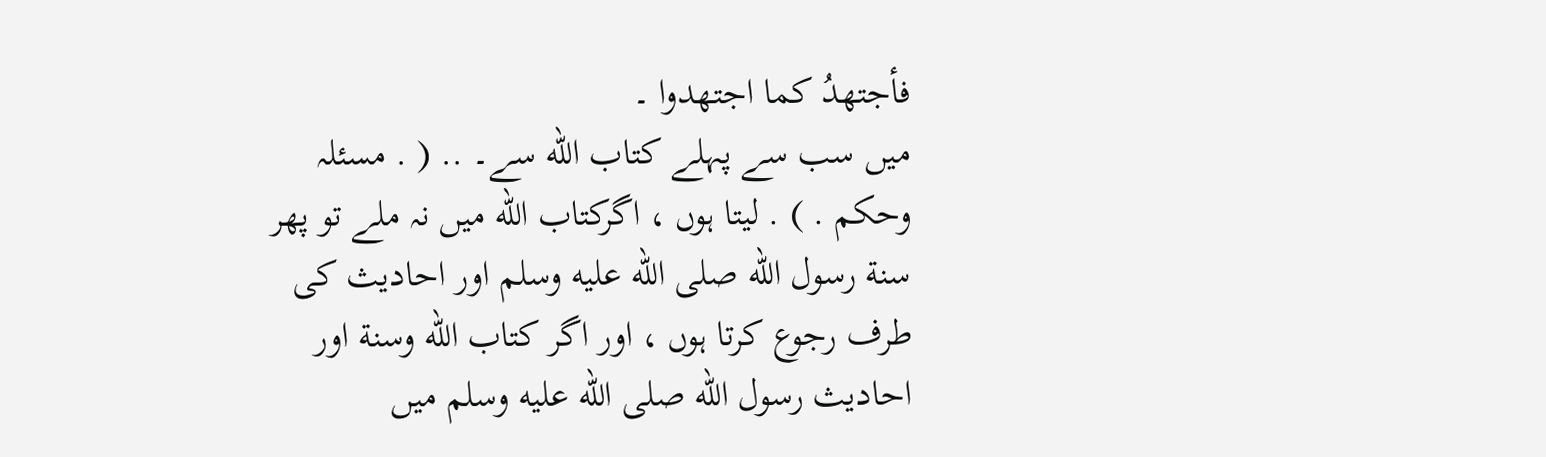فأجتهدُ كما اجتهدوا ۔
میں سب سے پہلے کتاب الله سے۔ .. ( . مسئلہ وحکم . ) . لیتا ہوں ، اگرکتاب الله میں نہ ملے تو پهر سنة رسول الله صلى الله عليه وسلم اور احادیث کی طرف رجوع کرتا ہوں ، اور اگر كتاب الله وسنة اور احادیث رسول الله صلى الله عليه وسلم میں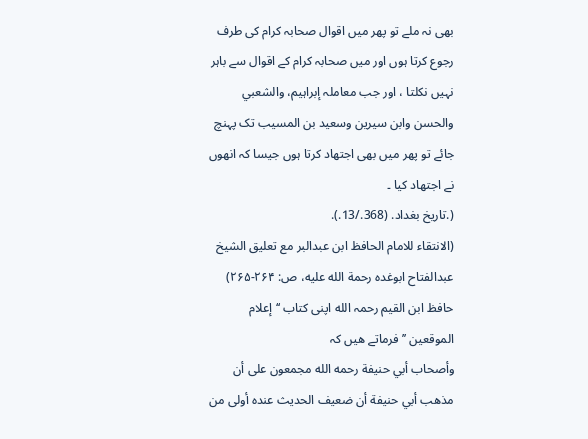بهی نہ ملے تو پهر میں اقوال صحابہ کرام کی طرف رجوع کرتا ہوں اور میں صحابہ کرام کے اقوال سے باہر نہیں نکلتا ، اور جب معاملہ إبراہيم، والشعبي والحسن وابن سيرين وسعيد بن المسيب تک پہنچ جائے تو پهر میں بهی اجتهاد کرتا ہوں جیسا کہ انهوں نے اجتهاد کیا ۔
(.تاريخ بغداد. (368./13.).
(الانتقاء للامام الحافظ ابن عبدالبر مع تعلیق الشیخ عبدالفتاح ابوغدہ رحمة الله عليه، ص: ۲۶۴-۲۶۵)
حافظ ابن القیم رحمہ الله اپنی کتاب ‘‘إعلام الموقعين ’’ فرماتے هیں کہ
وأصحاب أبي حنيفة رحمه الله مجمعون على أن مذهب أبي حنيفة أن ضعيف الحديث عنده أولى من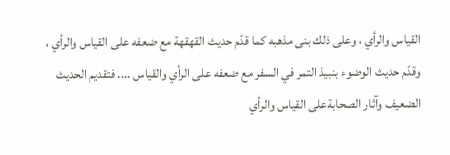القياس والرأي ، وعلى ذلك بنى مذهبه كما قدّم حديث القهقهة مع ضعفه على القياس والرأي ، وقدّم حديث الوضوء بنبيذ التمر في السفر مع ضعفه على الرأي والقياس .... فتقديم الحديث الضعيف وآثار الصحابةعلى القياس والرأي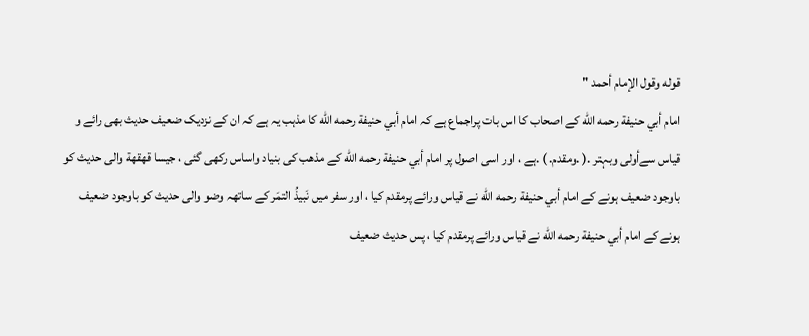قوله وقول الإمام أحمد "
امام أبي حنيفة رحمه الله کے اصحاب کا اس بات پراجماع ہے کہ امام أبي حنيفة رحمه الله کا مذہب یہ ہے کہ ان کے نزدیک ضعیف حدیث بهی رائے و قیاس سےأولى وبہتر .( .ومقدم. ) .ہے ، اور اسی اصول پر امام أبي حنيفة رحمه الله کے مذهب کی بنیاد واساس رکهی گئی ، جیسا قهقهة والی حدیث کو باوجود ضعیف ہونے کے امام أبي حنيفة رحمه الله نے قیاس ورائے پرمقدم کیا ، اور سفر میں نَبيذُ التمَر کے ساتهہ وضو والی حدیث کو باوجود ضعیف ہونے کے امام أبي حنيفة رحمه الله نے قیاس ورائے پرمقدم کیا ، پس حديث ضعيف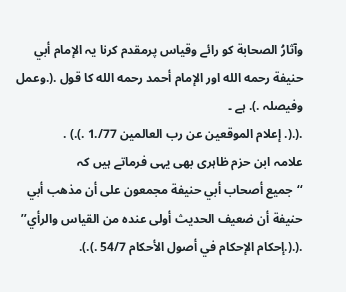وآثارُ الصحابة کو رائے وقیاس پرمقدم کرنا یہ الإمام أبي حنيفة رحمه الله اور الإمام أحمد رحمه الله کا قول .(.وعمل وفیصلہ .). ہے ۔
.(.(. إعلام الموقعين عن رب العالمين 77/.1 .).) .
علامہ ابن حزم ظاہری بهی یہی فرماتے ہیں کہ
‘‘جميع أصحاب أبي حنيفة مجمعون على أن مذهب أبي حنيفة أن ضعيف الحديث أولى عنده من القياس والرأي’’
.(.(.إحكام الإحكام في أصول الأحكام 54/7 .).).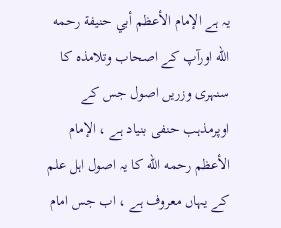یہ ہے الإمام الأعظم أبي حنيفة رحمه الله اورآپ کے اصحاب وتلامذه کا سنہری وزریں اصول جس کے اوپرمذہب حنفی بنیاد ہے ، الإمام الأعظم رحمه الله کا یہ اصول اہل علم کے یہاں معروف ہے ، اب جس امام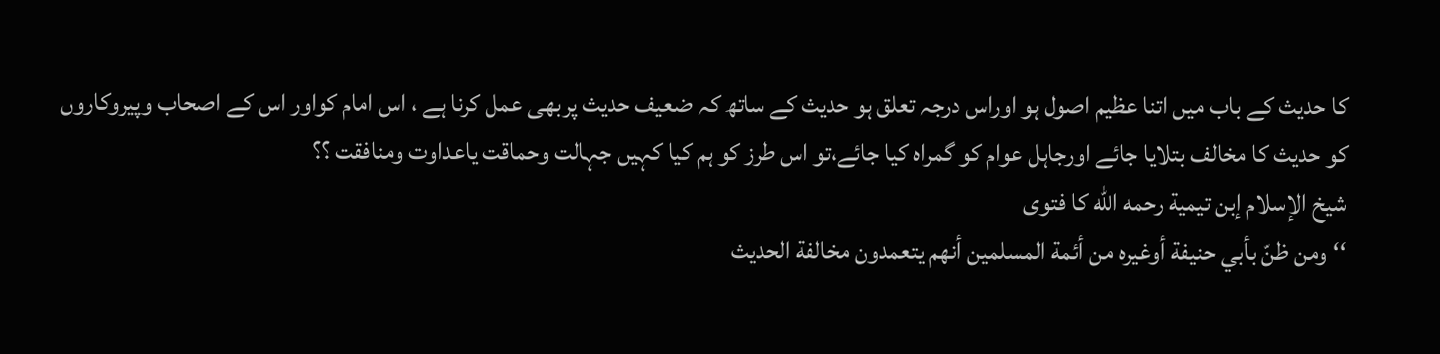کا حدیث کے باب میں اتنا عظیم اصول ہو اوراس درجہ تعلق ہو حدیث کے ساتھ کہ ضعیف حدیث پربهی عمل کرنا ہے ، اس امام کواور اس کے اصحاب وپیروکاروں کو حدیث کا مخالف بتلایا جائے اورجاہل عوام کو گمراه کیا جائے،تو اس طرز کو ہم کیا کہیں جہالت وحماقت یاعداوت ومنافقت ؟؟
شيخ الإسلام إبن تيمية رحمه الله كا فتوى
‘‘ومن ظنّ بأبي حنيفة أوغيره من أئمة المسلمين أنهم يتعمدون مخالفة الحديث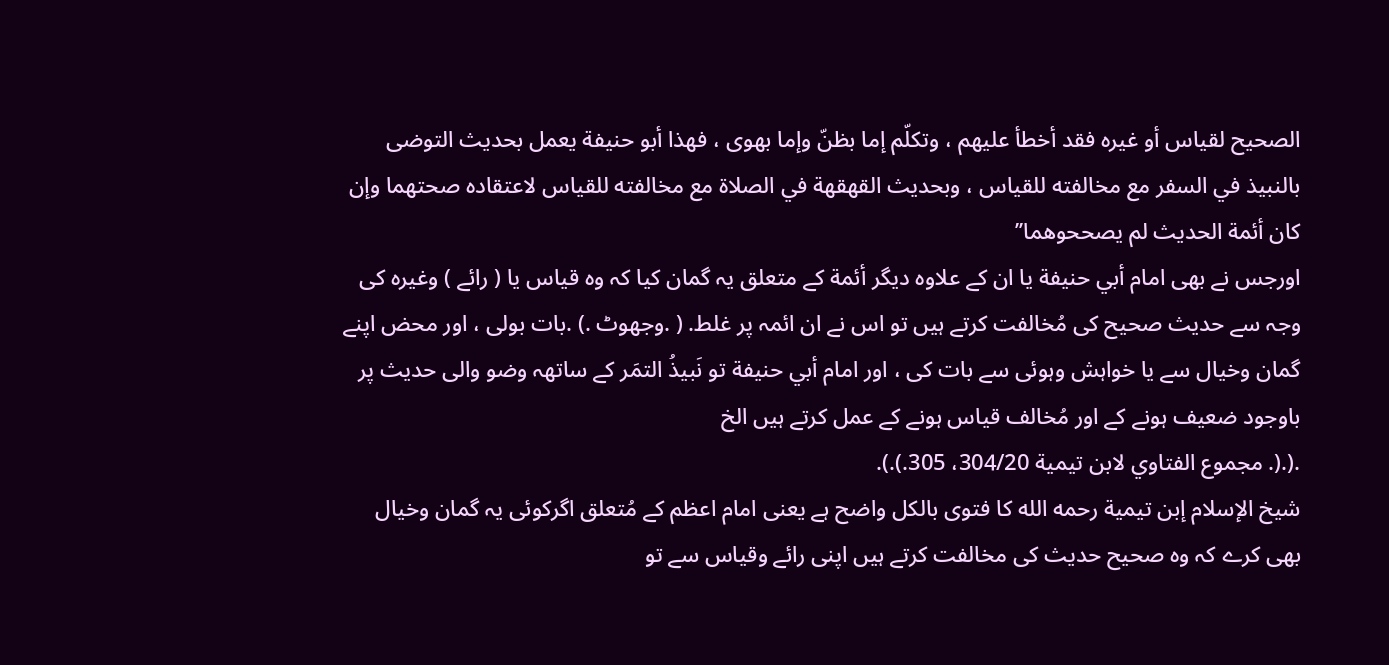الصحيح لقياس أو غيره فقد أخطأ عليهم ، وتكلّم إما بظنّ وإما بهوى ، فهذا أبو حنيفة يعمل بحديث التوضى بالنبيذ في السفر مع مخالفته للقياس ، وبحديث القهقهة في الصلاة مع مخالفته للقياس لاعتقاده صحتهما وإن كان أئمة الحديث لم يصححوهما’’
اورجس نے بهی امام أبي حنيفة یا ان کے علاوه دیگر أئمة کے متعلق یہ گمان کیا کہ وه قياس یا ( رائے ) وغیره کی وجہ سے حديث صحيح کی مُخالفت کرتے ہیں تو اس نے ان ائمہ پر غلط. ( .وجهوٹ .) .بات بولی ، اور محض اپنے گمان وخیال سے یا خواہش وہوئی سے بات کی ، اور امام أبي حنيفة تو نَبيذُ التمَر کے ساتهہ وضو والی حدیث پر باوجود ضعیف ہونے کے اور مُخالف قیاس ہونے کے عمل کرتے ہیں الخ
.(.(. مجموع الفتاوي لابن تيمية 304/20، 305.).).
شيخ الإسلام إبن تيمية رحمه الله کا فتوی بالکل واضح ہے یعنی امام اعظم کے مُتعلق اگرکوئی یہ گمان وخیال بهی کرے کہ وه صحیح حدیث کی مخالفت کرتے ہیں اپنی رائے وقیاس سے تو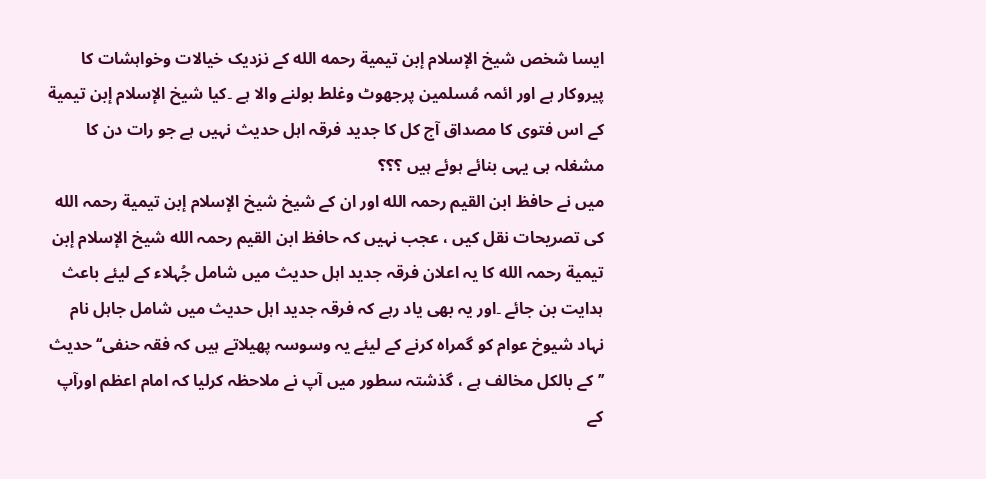ایسا شخص شيخ الإسلام إبن تيمية رحمه الله کے نزدیک خیالات وخواہشات کا پیروکار ہے اور ائمہ مُسلمین پرجهوٹ وغلط بولنے والا ہے ۔کیا شيخ الإسلام إبن تيمية کے اس فتوی کا مصداق آج کل کا جدید فرقہ اہل حدیث نہیں ہے جو رات دن کا مشغلہ ہی یہی بنائے ہوئے ہیں ؟؟؟
میں نے حافظ ابن القیم رحمہ الله اور ان کے شیخ شيخ الإسلام إبن تيمية رحمہ الله کی تصریحات نقل کیں ، عجب نہیں کہ حافظ ابن القیم رحمہ الله شيخ الإسلام إبن تيمية رحمہ الله کا یہ اعلان فرقہ جدید اہل حدیث میں شامل جُہلاء کے لیئے باعث ہدایت بن جائے ۔اور یہ بهی یاد رہے کہ فرقہ جدید اہل حدیث میں شامل جاہل نام نہاد شیوخ عوام کو گمراه کرنے کے لیئے یہ وسوسہ پهیلاتے ہیں کہ فقہ حنفی‘‘ حدیث ’’کے بالکل مخالف ہے ، گذشتہ سطور میں آپ نے ملاحظہ کرلیا کہ امام اعظم اورآپ کے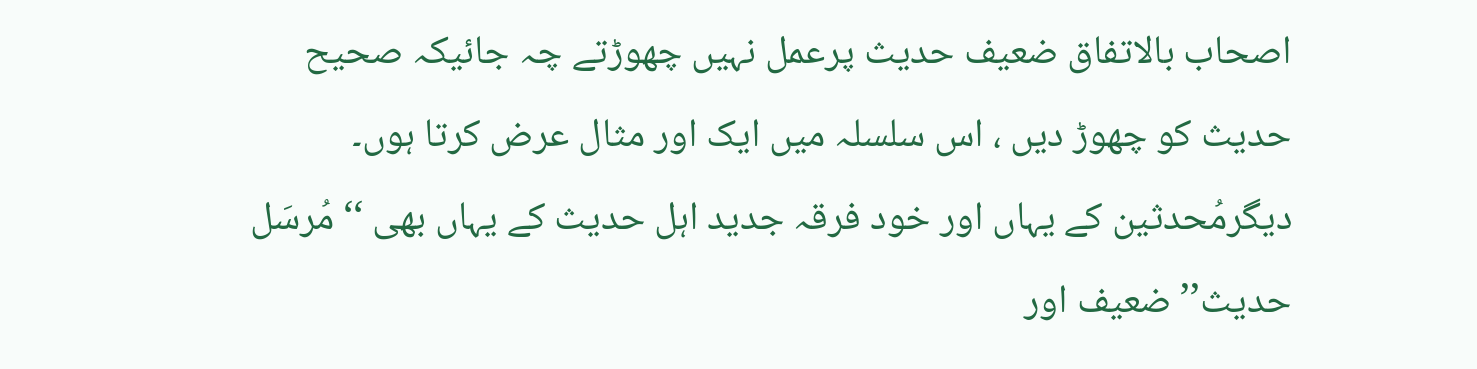اصحاب بالاتفاق ضعیف حدیث پرعمل نہیں چهوڑتے چہ جائیکہ صحیح حدیث کو چهوڑ دیں ، اس سلسلہ میں ایک اور مثال عرض کرتا ہوں۔
دیگرمُحدثین کے یہاں اور خود فرقہ جدید اہل حدیث کے یہاں بهی ‘‘ مُرسَل حدیث’’ ضعیف اور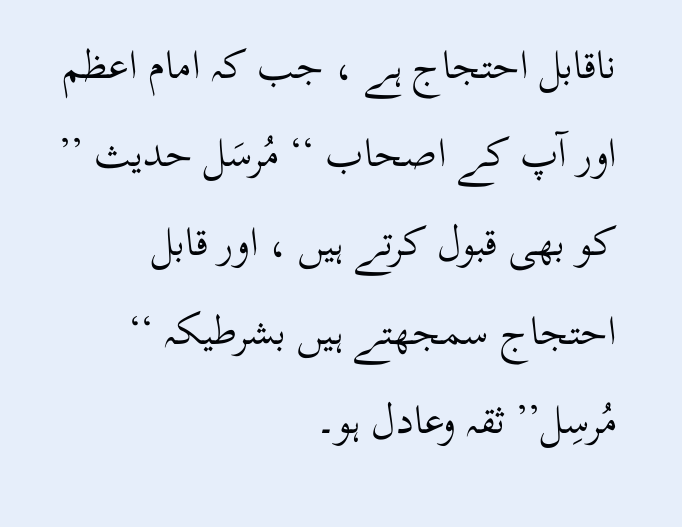ناقابل احتجاج ہے ، جب کہ امام اعظم اور آپ کے اصحاب ‘‘ مُرسَل حدیث ’’ کو بهی قبول کرتے ہیں ، اور قابل احتجاج سمجهتے ہیں بشرطیکہ ‘‘ مُرسِل’’ ثقہ وعادل ہو۔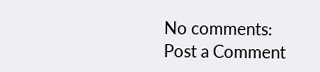No comments:
Post a Comment